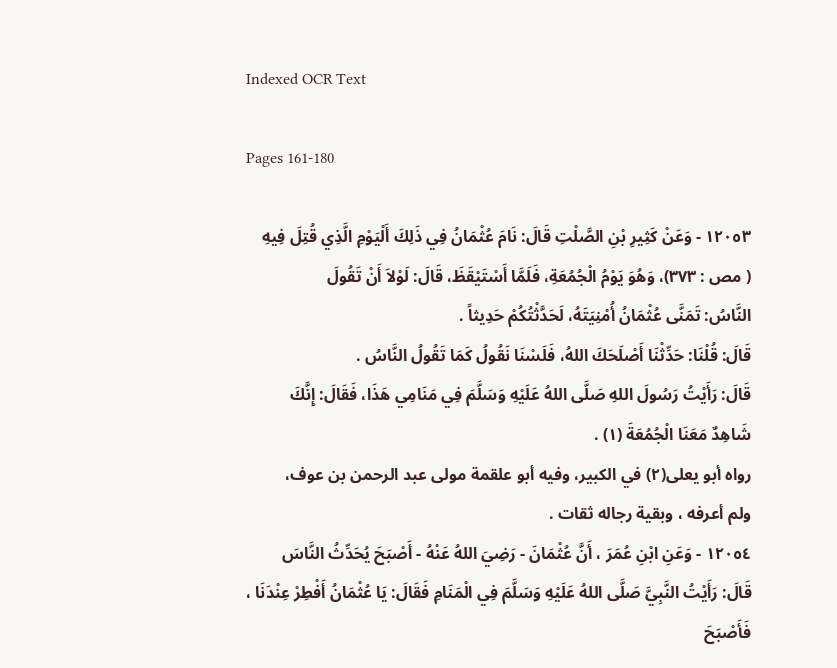Indexed OCR Text

Pages 161-180

١٢٠٥٣ - وَعَنْ كَثِيرِ بْنِ الصَّلْتِ قَالَ: نَامَ عُثْمَانُ فِي ذَلِكَ أَلْيَوْمِ الَّذِي قُتِلَ فِيهِ
( مص : ٣٧٣)، وَهُوَ يَوْمُ الْجُمُعَةِ، فَلَمَّا أَسْتَيْقَظَ، قَالَ: لَوْلاَ أَنْ تَقُولَ
النَّاسُ: تَمَنَّى عُثْمَانُ أُمْنِيَتَهُ، لَحَدَّثْتُكُمْ حَدِيثاً .
قَالَ: قُلْنَا: حَدِّثْنَا أَصْلَحَكَ اللهُ، فَلَسْنَا نَقُولُ كَمَا تَقُولُ النَّاسُ .
قَالَ: رَأَيْتُ رَسُولَ اللهِ صَلَّى اللهُ عَلَيْهِ وَسَلَّمَ فِي مَنَامِي هَذَا، فَقَالَ: إِنَّكَ
شَاهِدٌ مَعَنَا الْجُمُعَةَ (١) .
رواه أبو يعلى(٢) في الكبير، وفيه أبو علقمة مولى عبد الرحمن بن عوف،
ولم أعرفه ، وبقية رجاله ثقات .
١٢٠٥٤ - وَعَنِ ابْنِ عُمَرَ ، أَنَّ عُثْمَانَ - رَضِيَ اللهُ عَنْهُ - أَصْبَحَ يُحَدِّثُ النَّاسَ
قَالَ: رَأَيْتُ النَّبِيَّ صَلَّى اللهُ عَلَيْهِ وَسَلَّمَ فِي الْمَنَامِ فَقَالَ: يَا عُثْمَانُ أَفْطِرْ عِنْدَنَا ،
فَأَصْبَحَ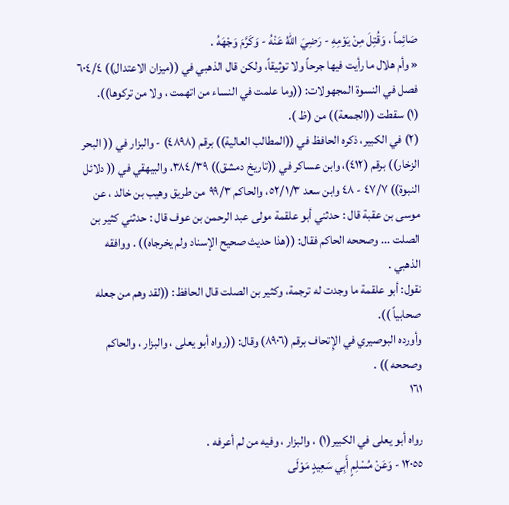صَائِماً ، وَقُتِلَ مِنْ يَوْمِهِ - رَضِيَ اللهُ عَنْهُ - وَكَرَّمَ وَجْهَهُ .
« وأم هلال ما رأيت فيها جرحاً ولا توثيقاً، ولكن قال الذهبي في ((ميزان الاعتدال)) ٦٠٤/٤
فصل في النسوة المجهولات: ((وما علمت في النساء من اتهمت ، ولا من تركوها)).
(١) سقطت ((الجمعة)) من (ظ ).
(٢) في الكبير، ذكره الحافظ في ((المطالب العالية)) برقم (٤٨٩٨) - والبزار في (( البحر
الزخار)) برقم (٤١٢)، وابن عساكر في ((تاريخ دمشق)) ٣٨٤/٣٩، والبيهقي في (( دلائل
النبوة)) ٤٧/٧ - ٤٨ وابن سعد ٥٢/١/٣، والحاكم ٩٩/٣ من طريق وهيب بن خالد ، عن
موسى بن عقبة قال : حدثني أبو علقمة مولى عبد الرحمن بن عوف قال : حدثني كثير بن
الصلت ... وصححه الحاكم فقال: ((هذا حديث صحيح الإسناد ولم يخرجاه)) . ووافقه
الذهبي .
نقول: أبو علقمة ما وجدت له ترجمة، وكثير بن الصلت قال الحافظ: ((لقد وهم من جعله
صحابياً )).
وأورده البوصيري في الإِتحاف برقم (٨٩٠٦) وقال: ((رواه أبو يعلى ، والبزار ، والحاكم
وصححه )) .
١٦١

رواه أبو يعلى في الكبير(١) ، والبزار ، وفيه من لم أعرفه .
١٢٠٥٥ - وَعَنْ مُسْلِمٍ أَبِي سَعِيدٍ مَوْلَى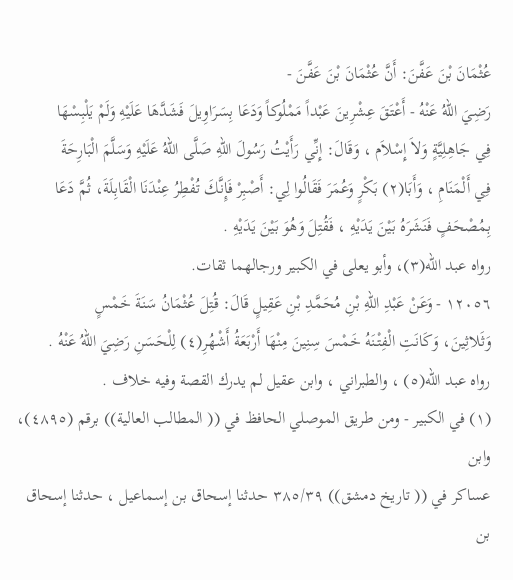عُثْمَانَ بْنَ عَفَّنَ: أَنَّ عُثْمَانَ بْنَ عَفَّنَ -
رَضِيَ اللهُ عَنْهُ - أَعْتَقَ عِشْرِينَ عَبْداً مَمْلُوكاً وَدَعَا بِسَرَاوِيلَ فَشَدَّهَا عَلَيْهِ وَلَمْ يَلْبِسْهَا
فِي جَاهِلِيَّةٍ وَلاَ إِسْلاَم ، وَقَالَ: إِنِّي رَأَيْتُ رَسُولَ اللهِ صَلَّى اللهُ عَلَيْهِ وَسَلَّمَ الْبَارِحَةَ
فِي أَلْمَنَامِ ، وَأَبَا(٢) بَكْرٍ وَعُمَرَ فَقَالُوا لِي: أَصْبِرْ فَإِنَّكَ تُفْطِرُ عِنْدَنَا الْقَابِلَةَ، ثُمَّ دَعَا
بِمُصْحَفٍ فَنَشَرَهُ بَيْنَ يَدَيْهِ ، فَقُتِلَ وَهُوَ بَيْنَ يَدَيْهِ .
رواه عبد الله(٣)، وأبو يعلى في الكبير ورجالهما ثقات.
١٢٠٥٦ - وَعَنْ عَبْدِ اللهِ بْنِ مُحَمَّدِ بْنِ عَقِيلٍ قَالَ: قُتِلَ عُثْمَانُ سَنَةَ خَمْسٍ
وَثَلاثِينَ، وَكَانَتِ الْفِتْنَهُ خَمْسَ سِنِينَ مِنْهَا أَرْبَعَةُ أَشْهُرِ(٤) لِلْحَسَنِ رَضِيَ اللهُ عَنْهُ .
رواه عبد الله(٥) ، والطبراني ، وابن عقيل لم يدرك القصة وفيه خلاف .
(١) في الكبير - ومن طريق الموصلي الحافظ في (( المطالب العالية)) برقم (٤٨٩٥)، وابن
عساكر في (( تاريخ دمشق)) ٣٨٥/٣٩ حدثنا إسحاق بن إسماعيل ، حدثنا إسحاق بن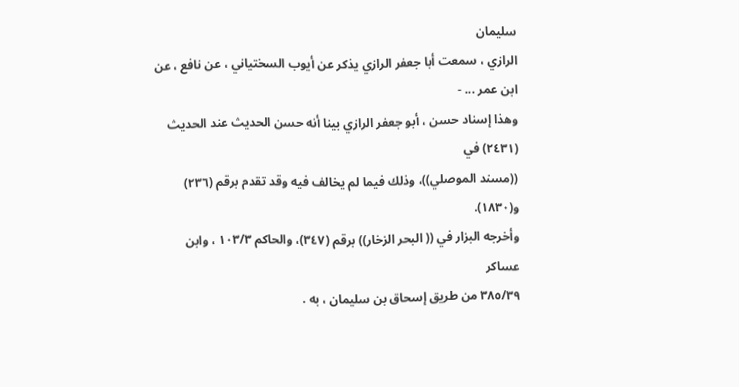سليمان
الرازي ، سمعت أبا جعفر الرازي يذكر عن أيوب السختياني ، عن نافع ، عن ابن عمر ... -
وهذا إسناد حسن ، أبو جعفر الرازي بينا أنه حسن الحديث عند الحديث (٢٤٣١) في
((مسند الموصلي))، وذلك فيما لم يخالف فيه وقد تقدم برقم (٢٣٦) و(١٨٣٠).
وأخرجه البزار في (( البحر الزخار)) برقم (٣٤٧)، والحاكم ١٠٣/٣ ، وابن عساكر
٣٨٥/٣٩ من طريق إسحاق بن سليمان ، به .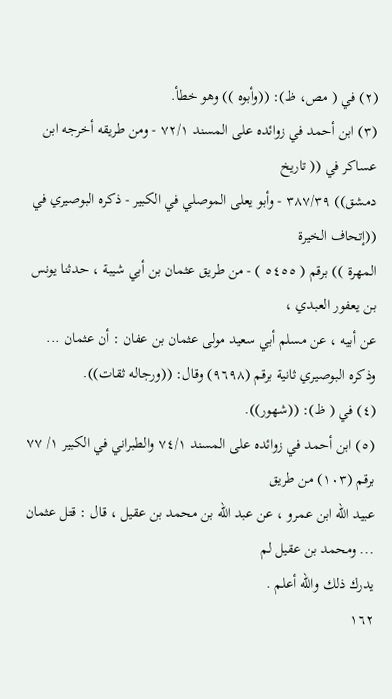(٢) في ( مص، ظ): ((وأبوه )) وهو خطأ.
(٣) ابن أحمد في زوائده على المسند ٧٢/١ - ومن طريقه أخرجه ابن عساكر في (( تاريخ
دمشق)) ٣٨٧/٣٩ - وأبو يعلى الموصلي في الكبير - ذكره البوصيري في ((إتحاف الخيرة
المهرة )) برقم ( ٥٤٥٥ ) - من طريق عثمان بن أبي شيبة ، حدثنا يونس بن يعفور العبدي ،
عن أبيه ، عن مسلم أبي سعيد مولى عثمان بن عفان : أن عثمان ...
وذكره البوصيري ثانية برقم (٩٦٩٨) وقال: ((ورجاله ثقات)).
(٤) في ( ظ): ((شهور)).
(٥) ابن أحمد في زوائده على المسند ٧٤/١ والطبراني في الكبير ١/ ٧٧ برقم (١٠٣) من طريق
عبيد الله ابن عمرو ، عن عبد الله بن محمد بن عقيل ، قال : قتل عثمان ... ومحمد بن عقيل لم
يدرك ذلك والله أعلم .
١٦٢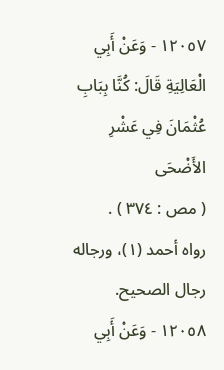١٢٠٥٧ - وَعَنْ أَبِي الْعَالِيَةِ قَالَ: كُنَّا بِبَابِ عُثْمَانَ فِي عَشْرِ الأَضْحَى
( مص : ٣٧٤ ) .
رواه أحمد (١)، ورجاله رجال الصحيح.
١٢٠٥٨ - وَعَنْ أَبِي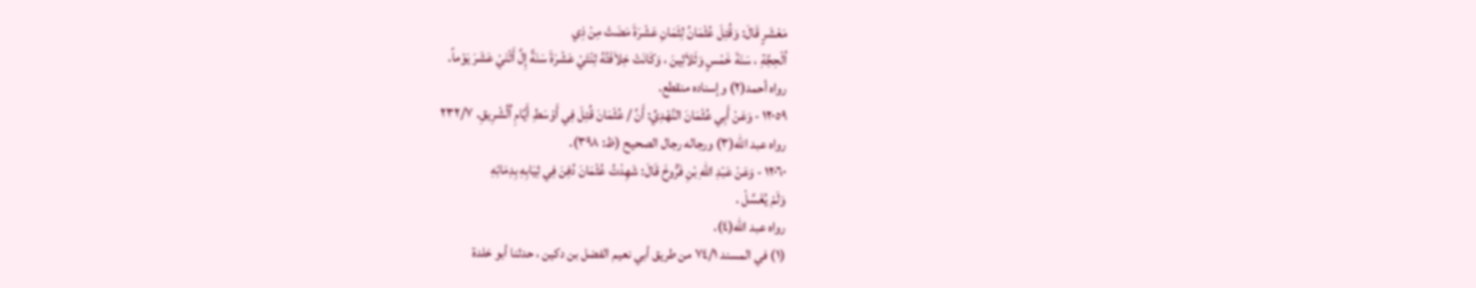مَعْشَرٍ قَالَ: وَقُتِلَ عُثْمَانُ لِثَمَانِ عَشْرَةَ مَضَتْ مِنْ ذِي
اُلْحِجَّةِ ، سَنَةَ خَمْسٍ وَثَلاَثِينَ ، وَكَانَتْ خِلاَفَتُهُ ثِنْتَيْ عَشْرَةَ سَنَةً إِلَّ أَثْنَيْ عَشَرَ يَوْماً.
رواه أحمد(٢) وإسناده منقطع.
١٢٠٥٩ - وَعَنْ أَبِي عُثْمَانَ النَّهْدِيِّ: أَنَّ / عُثْمَانَ قُتِلَ فِي أَوْسَطِ أَيَّامِ اٌلَّشْرِيقِ. ٢٣٢/٧
رواه عبد الله(٣) ورجاله رجال الصحيح (ظ: ٣٩٨).
١٢٠٦٠ - وَعَنْ عَبْدِ اللهِ بْنِ فَرُّوخَ قَالَ: شَهِدْتُ عُثْمَانَ دُفِنَ فِي ثِيَابِهِ بِدِمَائِهِ
وَلَمْ يُغَسَّلْ .
رواه عبد الله(٤).
(١) في المسند ٧٤/١ من طريق أبي نعيم الفضل بن دكين ، حدثنا أبو خلدة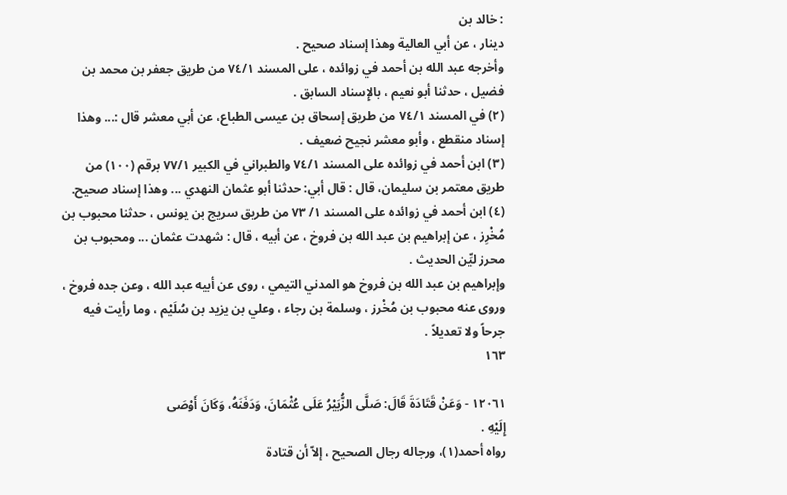: خالد بن
دينار ، عن أبي العالية وهذا إسناد صحيح .
وأخرجه عبد الله بن أحمد في زوائده ، على المسند ٧٤/١ من طريق جعفر بن محمد بن
فضيل ، حدثنا أبو نعيم ، بالإِسناد السابق .
(٢) في المسند ٧٤/١ من طريق إسحاق بن عيسى الطباع، عن أبي معشر قال :... وهذا
إسناد منقطع ، وأبو معشر نجيح ضعيف .
(٣) ابن أحمد في زوائده على المسند ٧٤/١ والطبراني في الكبير ٧٧/١ برقم (١٠٠) من
طريق معتمر بن سليمان، قال : قال أبي: حدثنا أبو عثمان النهدي ... وهذا إسناد صحيح.
(٤) ابن أحمد في زوائده على المسند ١/ ٧٣ من طريق سريج بن يونس ، حدثنا محبوب بن
مُخْرِز ، عن إبراهيم بن عبد الله بن فروخ ، عن أبيه ، قال : شهدت عثمان ... ومحبوب بن
محرز ليِّن الحديث .
وإبراهيم بن عبد الله بن فروخ هو المدني التيمي ، روى عن أبيه عبد الله ، وعن جده فروخ ،
وروى عنه محبوب بن مُخْرز ، وسلمة بن رجاء ، وعلي بن يزيد بن سُلَيْم ، وما رأيت فيه
جرحاً ولا تعديلاً .
١٦٣

١٢٠٦١ - وَعَنْ قَتَادَةَ قَالَ: صَلَّى الزُّبَيْرُ عَلَى عُثْمَانَ، وَدَفَنَهُ، وَكَانَ أَوْصَى
إِلَيْهِ .
رواه أحمد(١)، ورجاله رجال الصحيح ، إلاّ أن قتادة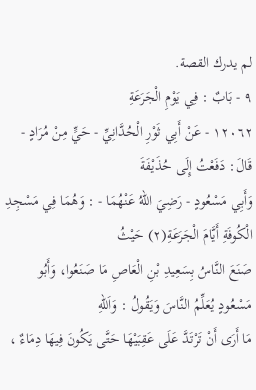لم يدرك القصة.
٩ - بَابٌ : فِي يَوْمِ الْجَرَعَةِ
١٢٠٦٢ - عَنْ أَبِي ثَوْرِ الْحُدَّانِيِّ - حَيٍّ مِنْ مُرَادٍ - قَالَ: دَفَعْتُ إِلَى حُذَيْفَةَ
وَأَبِي مَسْعُودٍ - رَضِيَ اللهُ عَنْهُمَا - : وَهُمَا فِي مَسْجِدِ الْكُوفَةِ أَيَّامَ الْجَرَعَةِ(٢) حَيْثُ
صَنَعَ النَّاسُ بِسَعِيدِ بْنِ الْعَاصِ مَا صَنَعُوا، وَأَبُو مَسْعُودٍ يُعَلِّمُ النَّاسَ وَيَقُولُ : وَاَللهِ
مَا أَرَى أَنْ تَرْتَدَّ عَلَى عَقِبَيْهَا حَتَّى يَكُونَ فِيهَا دِمَاءٌ ،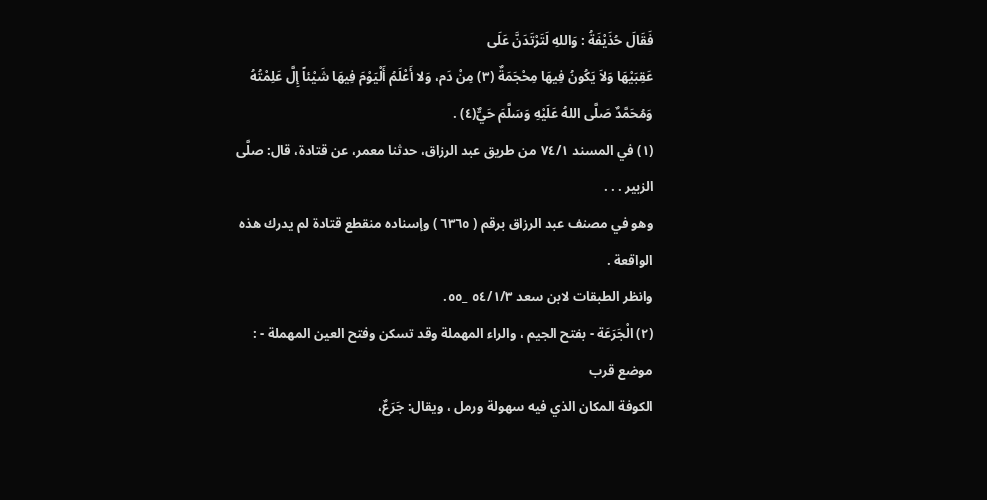فَقَالَ حُذَيْفَةُ : وَاللهِ لَتَرْتَدَنَّ عَلَى
عَقِبَيْهَا وَلاَ يَكُونُ فِيهَا مِحْجَمَةٌ (٣) مِنْ دَم، وَلا أَعْلَمُ أَلْيَوْمَ فِيهَا شَيْئاً إِلَّ عَلِمْتُهُ
وَمُحَمَّدٌ صَلَّى اللهُ عَلَيْهِ وَسَلَّمَ حَيٌّ(٤) .
(١) في المسند ٧٤/١ من طريق عبد الرزاق، حدثنا معمر، عن قتادة، قال: صلَّى
الزبير . . .
وهو في مصنف عبد الرزاق برقم ( ٦٣٦٥ ) وإسناده منقطع قتادة لم يدرك هذه الواقعة .
وانظر الطبقات لابن سعد ٥٤/١/٣ _٥٥.
(٢) الْجَرَعَة - بفتح الجيم ، والراء المهملة وقد تسكن وفتح العين المهملة - : موضع قرب
الكوفة المكان الذي فيه سهولة ورمل ، ويقال: جَرَعٌ،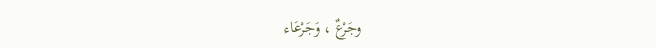وجَرْعٌ ، وَجَرْعَاء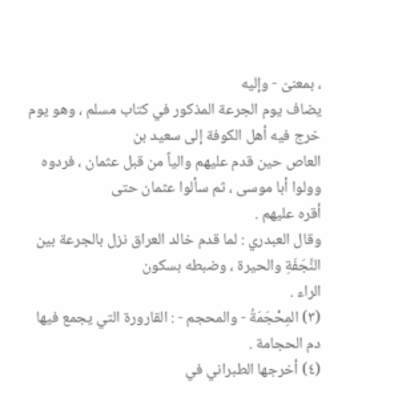، بمعنىّ - وإليه
يضاف يوم الجرعة المذكور في كتاب مسلم ، وهو يوم خرج فيه أهل الكوفة إلى سعيد بن
العاص حین قدم عليهم والياً من قبل عثمان ، فردوه وولوا أبا موسى ، ثم سألوا عثمان حتى
أقره عليهم .
وقال العبدري : لما قدم خالد العراق نزل بالجرعة بين النَّجَفَةِ والحيرة ، وضبطه بسكون
الراء .
(٣) المِحْجَمَةُ - والمحجم - : القارورة التي يجمع فيها دم الحجامة .
(٤) أخرجها الطبراني في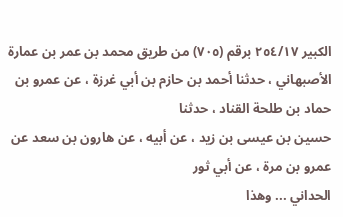الكبير ٢٥٤/١٧ برقم (٧٠٥) من طريق محمد بن عمر بن عمارة
الأصبهاني ، حدثنا أحمد بن حازم بن أبي غرزة ، عن عمرو بن حماد بن طلحة القناد ، حدثنا
حسين بن عيسى بن زيد ، عن أبيه ، عن هارون بن سعد عن عمرو بن مرة ، عن أبي ثور
الحداني ... وهذا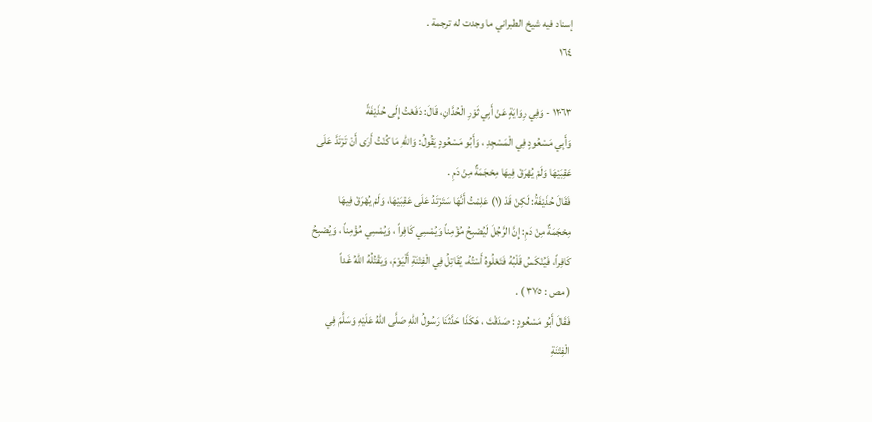إسناد فيه شيخ الطبراني ما وجدت له ترجمة .
١٦٤

١٢٠٦٣ - وَفِي رِوَايَةٍ عَنْ أَبِي ثَوْرِ الْحُدَّانِ، قَالَ: دَفَعْتُ إِلَى حُذَيْفَةً
وَأَبِي مَسْعُودٍ فِي الْمَسْجِدِ ، وَأَبُو مَسْعُودٍ يَقُولُ: وَاللهِ مَا كُنْتُ أَرَى أَنْ تَرْتَدَّ عَلَى
عَقِبَيْهَا وَلَمْ يُهْرَقْ فِيهَا مِحْجَمَةٌ مِنْ دَمِ .
فَقَالَ حُذَيْفَةُ: لَكِنْ قَدْ (١) عَلِمْتُ أَنَّهَا سَتَرْتَدُ عَلَى عَقِبَيْهَا، وَلَمْ يُهْرَقْ فِيهَا
مِحْجَمَةٌ مِنْ دَمِ: إِنَّ الرَّجُلَ لَيُصْبِحُ مُؤْمِناً وَيُمْسِي كَافِراً ، وَيُمْسِي مُؤْمِناً ، وَيُصْبِحُ
كَافِراً، فَيُنْكَسُ قَلْبُهُ فَتَعْلُوهُ أَسْتُهُ، يُقَاتِلُ فِي الْفِتْنَةِ أَلْيَوْمَ، وَيَقْتُلُهُ اللهُ غَداً
( مص : ٣٧٥ ) .
فَقَالَ أَبُو مَسْعُودٍ : صَدَقْتَ ، هَكَذَا حَدَّثَنَا رَسُولُ اللهِ صَلَّى اللهُ عَلَيْهِ وَسَلَّمَ فِي
الْفِتْنَةِ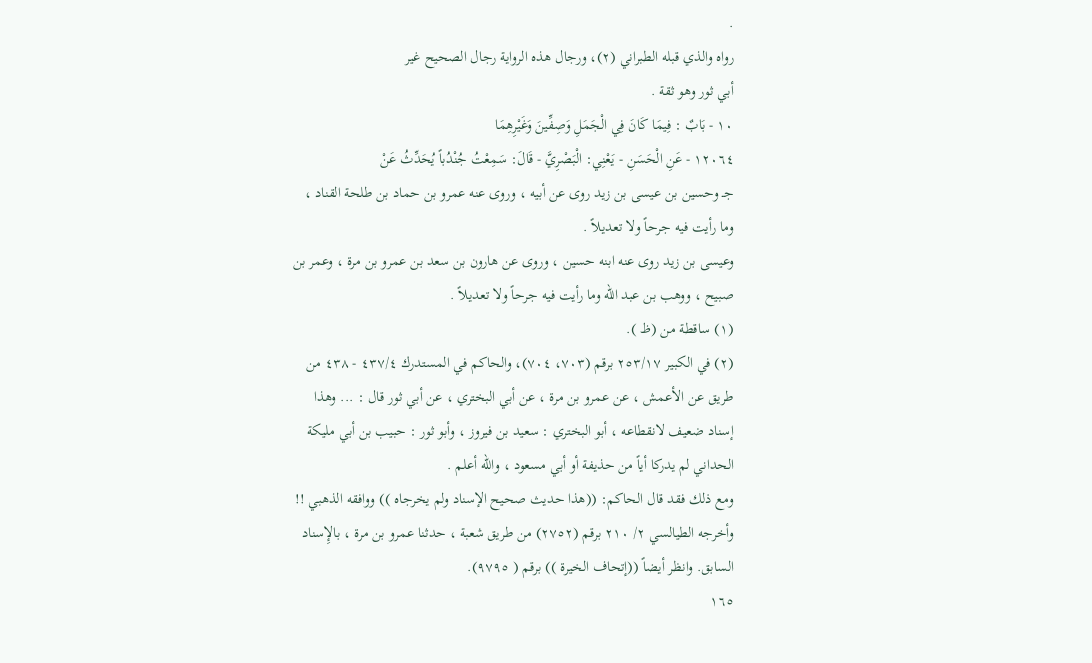.
رواه والذي قبله الطبراني (٢)، ورجال هذه الرواية رجال الصحيح غير
أبي ثور وهو ثقة .
١٠ - بَابٌ : فِيمَا كَانَ فِي الْجَمَلِ وَصِفِّينَ وَغَيْرِهِمَا
١٢٠٦٤ - عَنِ الْحَسَنِ - يَعْنِي: الْبَصْرِيَّ - قَالَ: سَمِعْتُ جُنْدُباً يُحَدِّثُ عَنْ
جـ وحسين بن عيسى بن زيد روى عن أبيه ، وروى عنه عمرو بن حماد بن طلحة القناد ،
وما رأيت فيه جرحاً ولا تعديلاً .
وعيسى بن زيد روى عنه ابنه حسين ، وروى عن هارون بن سعد بن عمرو بن مرة ، وعمر بن
صبيح ، ووهب بن عبد الله وما رأيت فيه جرحاً ولا تعديلاً .
(١) ساقطة من (ظ ).
(٢) في الكبير ٢٥٣/١٧ برقم (٧٠٣، ٧٠٤)، والحاكم في المستدرك ٤٣٧/٤ - ٤٣٨ من
طريق عن الأعمش ، عن عمرو بن مرة ، عن أبي البختري ، عن أبي ثور قال : ... وهذا
إسناد ضعيف لانقطاعه ، أبو البختري : سعيد بن فيروز ، وأبو ثور : حبيب بن أبي مليكة
الحداني لم يدركا أياً من حذيفة أو أبي مسعود ، والله أعلم .
ومع ذلك فقد قال الحاكم: ((هذا حديث صحيح الإسناد ولم يخرجاه )) ووافقه الذهبي !!
وأخرجه الطيالسي ٢/ ٢١٠ برقم (٢٧٥٢) من طريق شعبة ، حدثنا عمرو بن مرة ، بالإِسناد
السابق. وانظر أيضاً ((إتحاف الخيرة )) برقم ( ٩٧٩٥).
١٦٥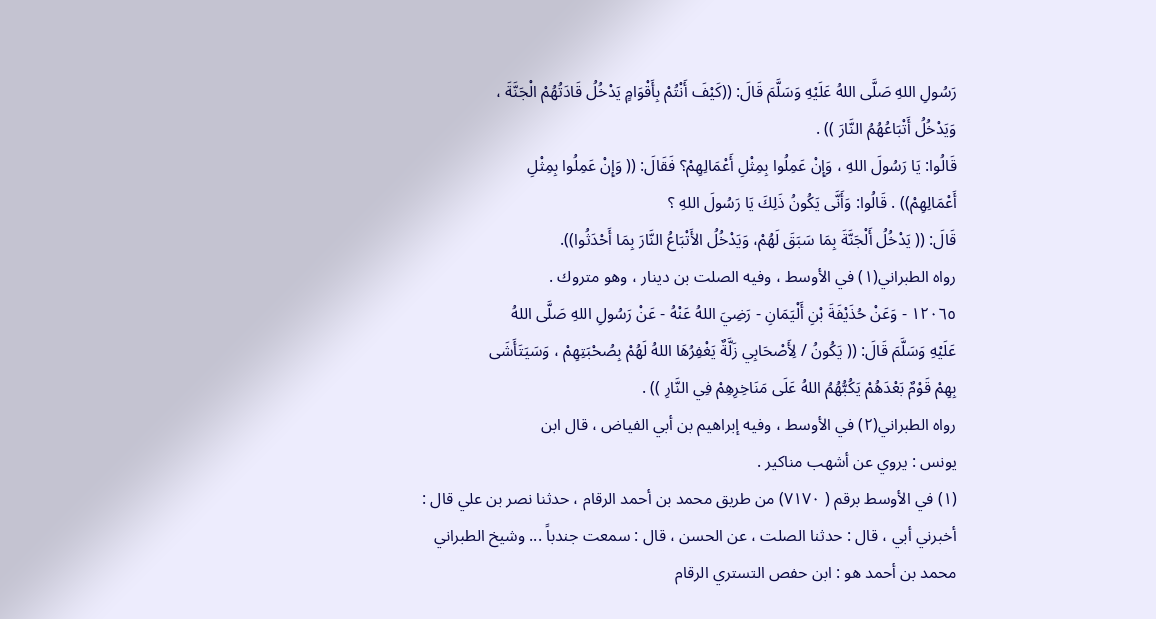رَسُولِ اللهِ صَلَّى اللهُ عَلَيْهِ وَسَلَّمَ قَالَ: ((كَيْفَ أَنْتُمْ بِأَقْوَامٍ يَدْخُلُ قَادَتُهُمْ الْجَنَّةَ ،
وَيَدْخُلُ أَتْبَاعُهُمُ النَّارَ )) .
قَالُوا: يَا رَسُولَ اللهِ ، وَإِنْ عَمِلُوا بِمِثْلِ أَعْمَالِهِمْ؟ فَقَالَ: (( وَإِنْ عَمِلُوا بِمِثْلِ
أَعْمَالِهِمْ)) . قَالُوا: وَأَنَّى يَكُونُ ذَلِكَ يَا رَسُولَ اللهِ ؟
قَالَ: (( يَدْخُلُ أَلْجَنَّةَ بِمَا سَبَقَ لَهُمْ، وَيَدْخُلُ الأَتْبَاعُ النَّارَ بِمَا أَحْدَثُوا)).
رواه الطبراني(١) في الأوسط ، وفيه الصلت بن دينار ، وهو متروك .
١٢٠٦٥ - وَعَنْ حُذَيْفَةَ بْنِ أَلْيَمَانِ - رَضِيَ اللهُ عَنْهُ - عَنْ رَسُولِ اللهِ صَلَّى اللهُ
عَلَيْهِ وَسَلَّمَ قَالَ: (( يَكُونُ / لِأَصْحَابِي زَلَّةٌ يَغْفِرُهَا اللهُ لَهُمْ بِصُحْبَتِهِمْ ، وَسَيَتَأَشَى
بِهِمْ قَوْمٌ بَعْدَهُمْ يَكُبُّهُمُ اللهُ عَلَى مَنَاخِرِهِمْ فِي النَّارِ )) .
رواه الطبراني(٢) في الأوسط ، وفيه إبراهيم بن أبي الفياض ، قال ابن
يونس : يروي عن أشهب مناكير .
(١) في الأوسط برقم ( ٧١٧٠) من طريق محمد بن أحمد الرقام ، حدثنا نصر بن علي قال :
أخبرني أبي ، قال : حدثنا الصلت ، عن الحسن ، قال : سمعت جندباً ... وشيخ الطبراني
محمد بن أحمد هو : ابن حفص التستري الرقام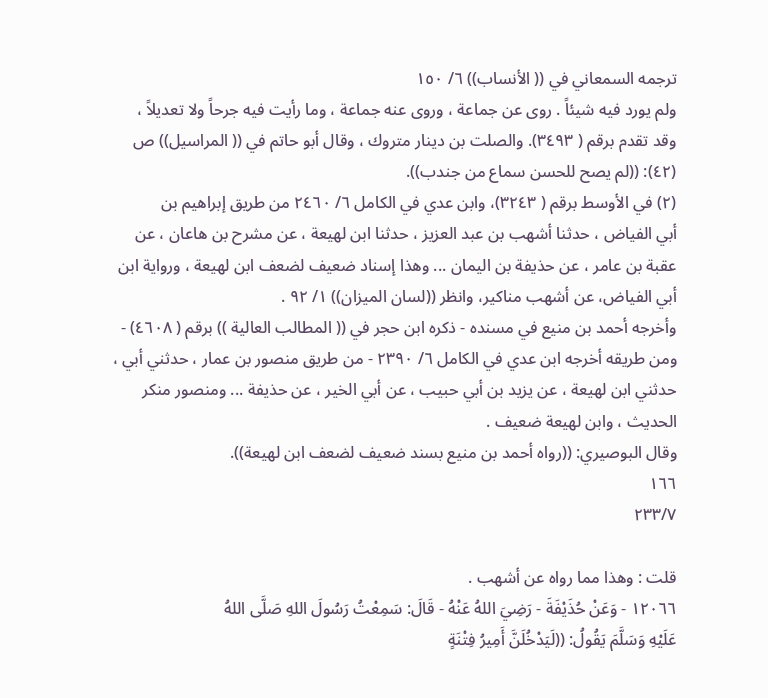ترجمه السمعاني في (( الأنساب)) ٦/ ١٥٠
ولم يورد فيه شيئاً . روى عن جماعة ، وروى عنه جماعة ، وما رأيت فيه جرحاً ولا تعديلاً ،
وقد تقدم برقم ( ٣٤٩٣). والصلت بن دينار متروك ، وقال أبو حاتم في (( المراسيل)) ص
(٤٢): ((لم يصح للحسن سماع من جندب)).
(٢) في الأوسط برقم ( ٣٢٤٣)، وابن عدي في الكامل ٦/ ٢٤٦٠ من طريق إبراهيم بن
أبي الفياض ، حدثنا أشهب بن عبد العزيز ، حدثنا ابن لهيعة ، عن مشرح بن هاعان ، عن
عقبة بن عامر ، عن حذيفة بن اليمان ... وهذا إسناد ضعيف لضعف ابن لهيعة ، ورواية ابن
أبي الفياض، عن أشهب مناكير، وانظر ((لسان الميزان)) ١/ ٩٢ .
وأخرجه أحمد بن منيع في مسنده - ذكره ابن حجر في (( المطالب العالية )) برقم ( ٤٦٠٨) -
ومن طريقه أخرجه ابن عدي في الكامل ٦/ ٢٣٩٠ - من طريق منصور بن عمار ، حدثني أبي ،
حدثني ابن لهيعة ، عن يزيد بن أبي حبيب ، عن أبي الخير ، عن حذيفة ... ومنصور منكر
الحديث ، وابن لهيعة ضعيف .
وقال البوصيري: ((رواه أحمد بن منيع بسند ضعيف لضعف ابن لهيعة)).
١٦٦
٢٣٣/٧

قلت : وهذا مما رواه عن أشهب .
١٢٠٦٦ - وَعَنْ حُذَيْفَةَ - رَضِيَ اللهُ عَنْهُ - قَالَ: سَمِعْتُ رَسُولَ اللهِ صَلَّى اللهُ
عَلَيْهِ وَسَلَّمَ يَقُولُ: ((لَيَدْخُلَنَّ أَمِيرُ فِتْنَةٍ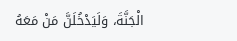الْجَنَّةَ، وَلَيَدْخُلَنَّ مَنْ مَعَهُ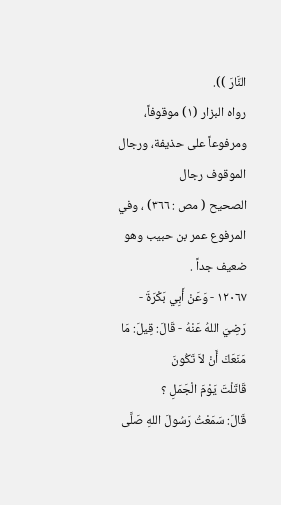النَّارَ )).
رواه البزار (١) موقوفاً، ومرفوعاً على حذيفة، ورجال الموقوف رجال
الصحيح ( مص : ٣٦٦) ، وفي المرفوع عمر بن حبيب وهو ضعيف جداً .
١٢٠٦٧ - وَعَنْ أَبِي بَكْرَةَ - رَضِيَ اللهُ عَنْهُ - قَالَ: قِيلَ: مَا مَنَعَكَ أَنْ لاَ تَكُونَ
قَاتَلْتَ يَوْمَ الْجَمَلِ ؟
قَالَ: سَمَعْتُ رَسُولَ اللهِ صَلَّى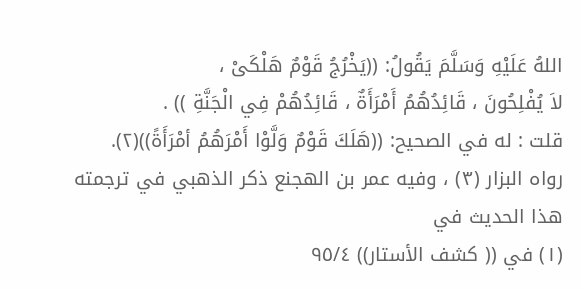اللهُ عَلَيْهِ وَسَلَّمَ يَقُولُ: ((يَخْرُجُ قَوْمٌ هَلْكَىْ ،
لاَ يُفْلِحُونَ ، قَائِدُهُمُ أَمْرَأَةٌ ، قَائِدُهُمْ فِي الْجَنَّةِ )) .
قلت : له في الصحيح: ((هَلَكَ قَوْمٌ وَلَّوْا أَمْرَهُمُ أمْرَأَةً))(٢).
رواه البزار (٣) ، وفيه عمر بن الهجنع ذكر الذهبي في ترجمته هذا الحديث في
(١) في (( كشف الأستار)) ٩٥/٤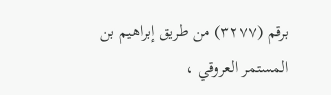برقم (٣٢٧٧) من طريق إبراهيم بن المستمر العروقي ،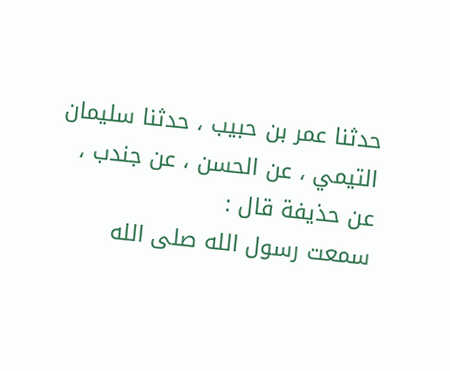حدثنا عمر بن حبيب ، حدثنا سليمان التيمي ، عن الحسن ، عن جندب ، عن حذيفة قال :
سمعت رسول الله صلى الله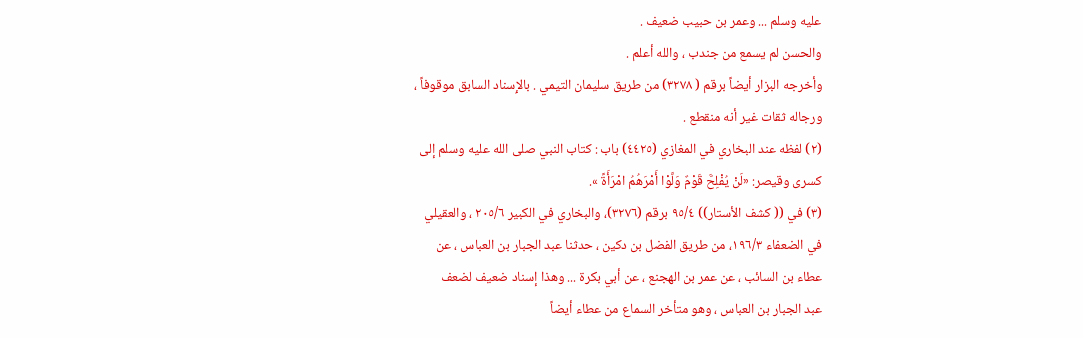عليه وسلم ... وعمر بن حبيب ضعيف .
والحسن لم يسمع من جندب ، والله أعلم .
وأخرجه البزار أيضاً برقم ( ٣٢٧٨) من طريق سليمان التيمي . بالإِسناد السابق موقوفاً ،
ورجاله ثقات غير أنه منقطع .
(٢) لفظه عند البخاري في المغازي (٤٤٢٥) باب : كتاب النبي صلى الله عليه وسلم إلى
كسرى وقيصر: «لَنْ يُفْلِحَّ قَوْمٌ وَلَّوْا أَمْرَهُمُ امْرَأَةً ».
(٣) في (( كشف الأستار)) ٩٥/٤ برقم (٣٢٧٦)، والبخاري في الكبير ٢٠٥/٦ ، والعقيلي
في الضعفاء ١٩٦/٣، من طريق الفضل بن دكين ، حدثنا عبد الجبار بن العباس ، عن
عطاء بن السائب ، عن عمر بن الهجنع ، عن أبي بكرة ... وهذا إسناد ضعيف لضعف
عبد الجبار بن العباس ، وهو متأخر السماع من عطاء أيضاً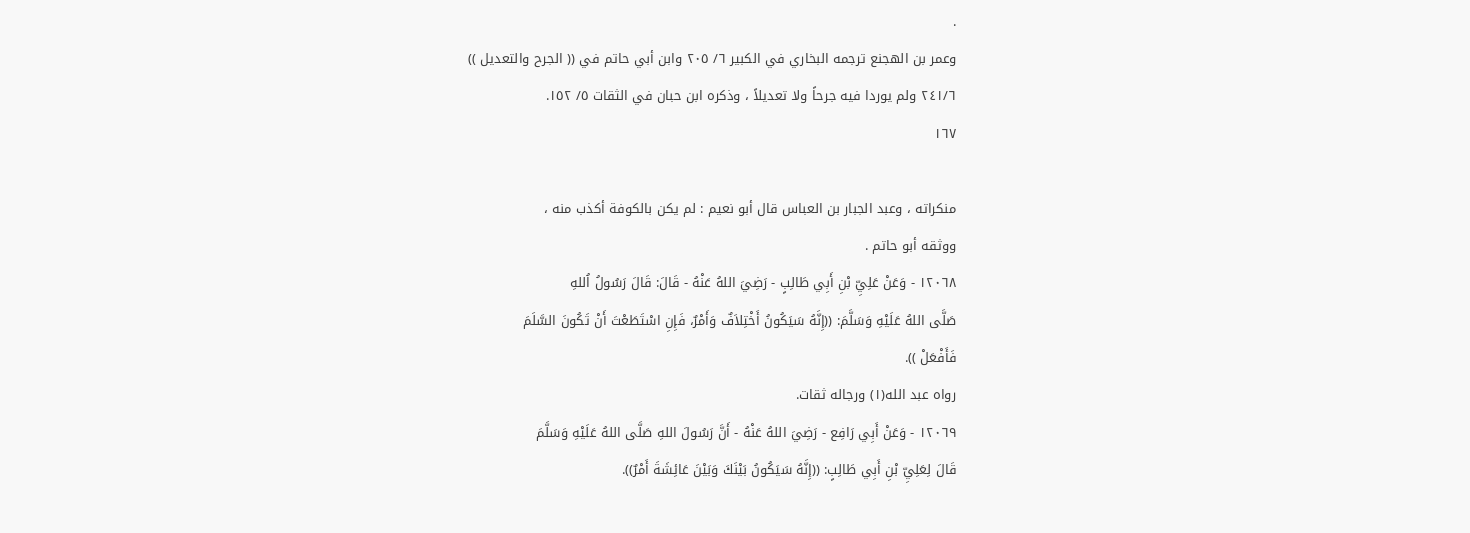.
وعمر بن الهجنع ترجمه البخاري في الكبير ٦/ ٢٠٥ وابن أبي حاتم في (( الجرح والتعديل ))
٢٤١/٦ ولم يوردا فيه جرحاً ولا تعديلاً ، وذكره ابن حبان في الثقات ٥/ ١٥٢.
١٦٧

منكراته ، وعبد الجبار بن العباس قال أبو نعيم : لم يكن بالكوفة أكذب منه ،
ووثقه أبو حاتم .
١٢٠٦٨ - وَعَنْ عَلِيِّ بْنِ أَبِي طَالِبٍ - رَضِيَ اللهُ عَنْهُ - قَالَ: قَالَ رَسُولُ اُللهِ
صَلَّى اللهُ عَلَيْهِ وَسَلَّمَ: ((إِنَّهُ سَيَكُونُ أَخْتِلاَفٌ وَأَمْرٌ، فَإِنِ اسْتَطَعْتَ أَنْ تَكُونَ السَّلَمَ
فَأَفْعَلْ )).
رواه عبد الله(١) ورجاله ثقات.
١٢٠٦٩ - وَعَنْ أَبِي رَافِع - رَضِيَ اللهُ عَنْهُ - أَنَّ رَسُولَ اللهِ صَلَّى اللهُ عَلَيْهِ وَسَلَّمَ
قَالَ لِعَلِيِّ بْنِ أَبِي طَالِبٍ: ((إِنَّهُ سَيَكُونُ بَيْنَكَ وَبَيْنَ عَائِشَةَ أَمْرٌ)).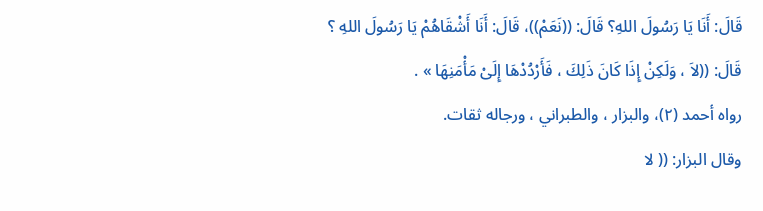قَالَ: أَنَا يَا رَسُولَ اللهِ؟ قَالَ: ((نَعَمْ))، قَالَ: أَنَا أَشْقَاهُمْ يَا رَسُولَ اللهِ ؟
قَالَ: ((لاَ ، وَلَكِنْ إِذَا كَانَ ذَلِكَ ، فَأَرْدُدْهَا إِلَىْ مَأْمَنِهَا » .
رواه أحمد (٢)، والبزار ، والطبراني ، ورجاله ثقات.
وقال البزار: (( لا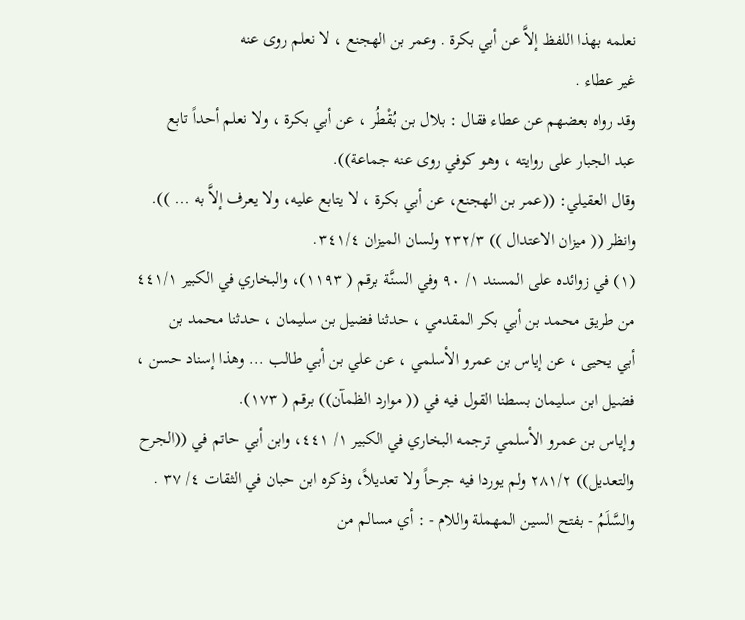نعلمه بهذا اللفظ إلاَّ عن أبي بكرة . وعمر بن الهجنع ، لا نعلم روى عنه
غير عطاء .
وقد رواه بعضهم عن عطاء فقال : بلال بن بُقْطُر ، عن أبي بكرة ، ولا نعلم أحداً تابع
عبد الجبار على روايته ، وهو كوفي روى عنه جماعة)).
وقال العقيلي: ((عمر بن الهجنع، عن أبي بكرة ، لا يتابع عليه، ولا يعرف إلاَّ به ... )).
وانظر (( ميزان الاعتدال )) ٢٣٢/٣ ولسان الميزان ٣٤١/٤.
(١) في زوائده على المسند ١/ ٩٠ وفي السنَّة برقم ( ١١٩٣)، والبخاري في الكبير ٤٤١/١
من طريق محمد بن أبي بكر المقدمي ، حدثنا فضيل بن سليمان ، حدثنا محمد بن
أبي يحيى ، عن إياس بن عمرو الأسلمي ، عن علي بن أبي طالب ... وهذا إسناد حسن ،
فضيل ابن سليمان بسطنا القول فيه في (( موارد الظمآن)) برقم ( ١٧٣).
وإياس بن عمرو الأسلمي ترجمه البخاري في الكبير ١/ ٤٤١، وابن أبي حاتم في ((الجرح
والتعديل)) ٢٨١/٢ ولم يوردا فيه جرحاً ولا تعديلاً، وذكره ابن حبان في الثقات ٤/ ٣٧ .
والسَّلَمُ - بفتح السين المهملة واللام - : أي مسالم من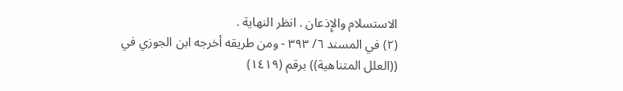الاستسلام والإِذعان . انظر النهاية .
(٢) في المسند ٦/ ٣٩٣ - ومن طريقه أخرجه ابن الجوزي في ((العلل المتناهية)) برقم (١٤١٩)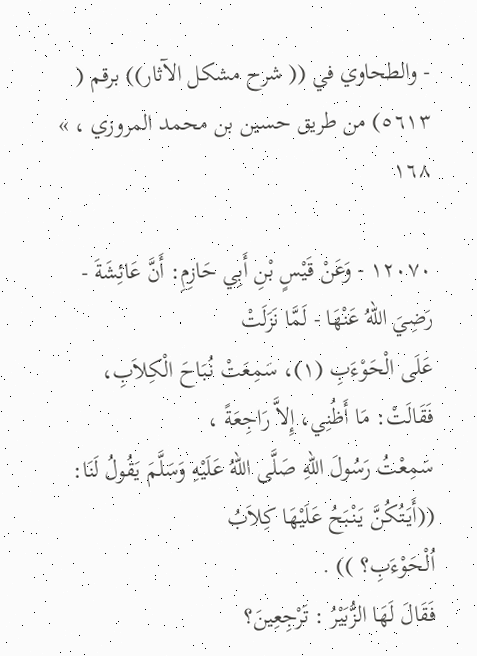- والطحاوي في (( شرح مشكل الآثار)) برقم ( ٥٦١٣) من طريق حسين بن محمد المروزي ، »
١٦٨

١٢٠٧٠ - وَعَنْ قَيْسٍ بْنِ أَبِي حَازِمِ: أَنَّ عَائِشَةَ - رَضِيَ اللهُ عَنْهَا - لَمَّا نَزَلَتْ
عَلَى الْحَوْءَبِ (١)، سَمِعَتْ نُبَاحَ الْكِلاَبِ، فَقَالَتْ: مَا أَظُنِي، إِلاَّ رَاجِعَةً ،
سَمِعْتُ رَسُولَ اللهِ صَلَّى اللهُ عَلَيْهِ وَسَلَّمَ يَقُولُ لَنَا: ((أَيَتُكُنَّ يَنْبَحُ عَلَيْهَا كِلاَبُ
اُلْحَوْءَبِ؟ )) .
فَقَالَ لَهَا الزُّبَيْرُ : تَرْجِعِينَ؟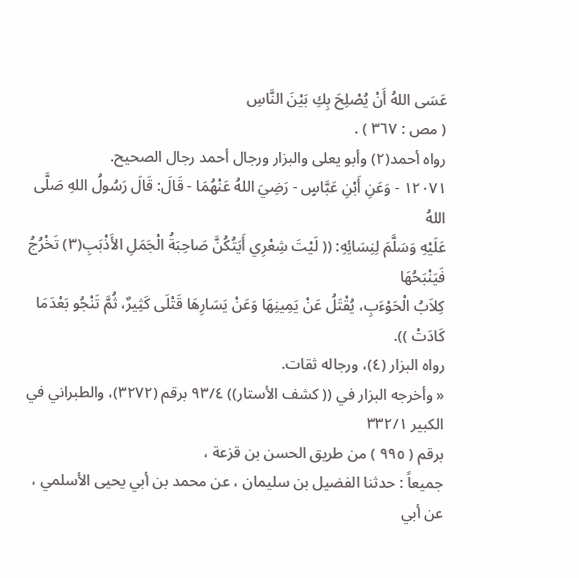عَسَى اللهُ أَنْ يُصْلِحَ بِكِ بَيْنَ النَّاسِ
( مص : ٣٦٧ ) .
رواه أحمد(٢) وأبو يعلى والبزار ورجال أحمد رجال الصحيح.
١٢٠٧١ - وَعَنِ أَبْنِ عَبَّاسٍ - رَضِيَ اللهُ عَنْهُمَا - قَالَ: قَالَ رَسُولُ اللهِ صَلَّى اللهُ
عَلَيْهِ وَسَلَّمَ لِنِسَائِهِ: (( لَيْتَ شِعْرِي أَيَتُكُنَّ صَاحِبَةُ الْجَمَلِ الأَذْبَبِ(٣) تَخْرُجُ فَيَنْبَحُهَا
كِلاَبُ الْحَوْءَبِ، يُقْتَلُ عَنْ يَمِينِهَا وَعَنْ يَسَارِهَا قَتْلَى كَثِيرٌ، ثُمَّ تَنْجُو بَعْدَمَا
كَادَتْ )).
رواه البزار (٤)، ورجاله ثقات.
« وأخرجه البزار في (( كشف الأستار)) ٩٣/٤ برقم (٣٢٧٢)، والطبراني في الكبير ٣٣٢/١
برقم ( ٩٩٥ ) من طريق الحسن بن قزعة ،
جميعاً : حدثنا الفضيل بن سليمان ، عن محمد بن أبي يحيى الأسلمي ، عن أبي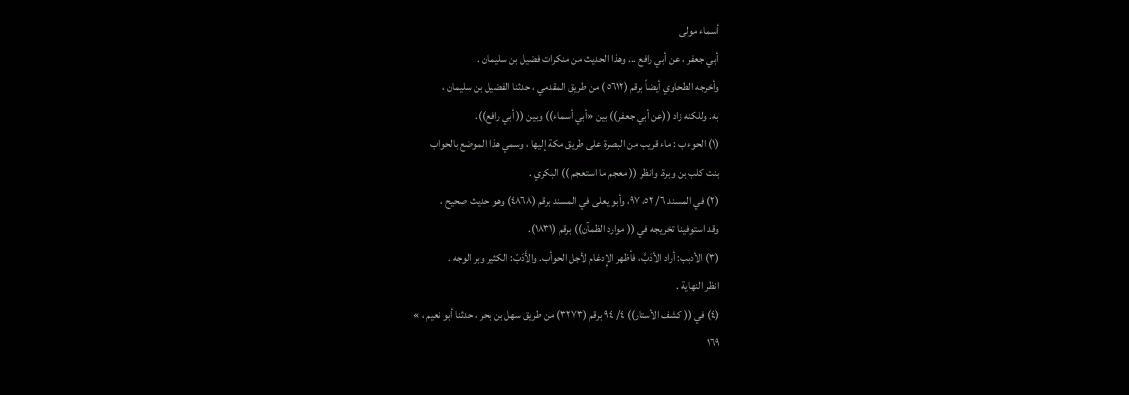أسماء مولى
أبي جعفر ، عن أبي رافع ... وهذا الحديث من منكرات فضيل بن سليمان .
وأخرجه الطحاوي أيضاً برقم (٥٦١٢ ) من طريق المقدمي ، حدثنا الفضيل بن سليمان ،
به. وللكنه زاد ((عن أبي جعفر)) بين «أبي أسماء)) وبين (( أبي رافع)).
(١) الحوءب : ماء قريب من البصرة على طريق مكة إليها ، وسمي هذا الموضع بالحواب
بنت كلب بن وبرة. وانظر (( معجم ما استعجم )) البكري .
(٢) في المسند ٦/ ٥٢، ٩٧، وأبو يعلى في المسند برقم (٤٨٦٨) وهو حديث صحيح ،
وقد استوفينا تخريجه في (( موارد الظمآن)) برقم (١٨٣١).
(٣) الأدبب: أراد الأدَبَّ، فأظهر الإِدغام لأجل الحوأب. والأَدَبّ: الكثير وبر الوجه .
انظر النهاية .
(٤) في (( كشف الأستار)) ٤/ ٩٤ برقم (٣٢٧٣) من طريق سهل بن بحر ، حدثنا أبو نعيم ، »
١٦٩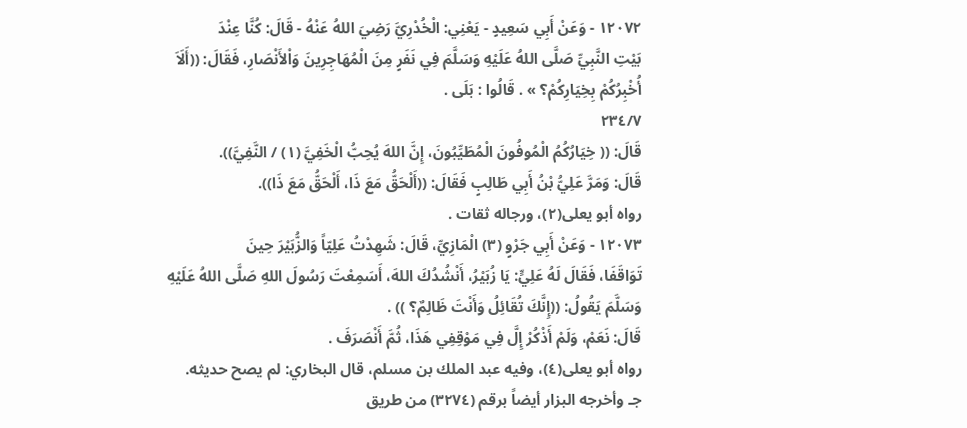١٢٠٧٢ - وَعَنْ أَبِي سَعِيدٍ - يَعْنِي: الْخُدْرِيَّ رَضِيَ اللهُ عَنْهُ - قَالَ: كُنَّا عِنْدَ
بَيْتِ النَّبِيِّ صَلَّى اللهُ عَلَيْهِ وَسَلَّمَ فِي نَفَرٍ مِنَ الْمُهَاجِرِينَ وَاْلأَنْصَارِ، فَقَالَ: ((أَلَاَ
أُخْبِرُكُمْ بِخِيَارِكُمْ؟ » . قَالُوا : بَلَى .
٢٣٤/٧
قَالَ: (( خِيَارُكُمُ الْمُوفُونَ الْمُطَيِّبُونَ، إِنَّ اللهَ يُحِبُّ الْخَفِيَّ (١) / النَّفِيَّ)).
قَالَ: وَمَرَّ عَلِيُّ بْنُ أَبِي طَالِبٍ فَقَالَ: ((أَلْحَقُّ مَعَ ذَا، أَلْحَقُّ مَعَ ذَا)).
رواه أبو يعلى(٢)، ورجاله ثقات .
١٢٠٧٣ - وَعَنْ أَبِي جَرْوٍ (٣) الْمَازِيِّ، قَالَ: شَهِدْتُ عَلِيّاً وَالزُّبَيْرَ حِينَ
تَوَاقَفَا، فَقَالَ لَهُ عَلِيٍّ: يَا زُبَيْرُ، أَنْشُدُكَ اللهَ، أَسَمِعْتَ رَسُولَ اللهِ صَلَّى اللهُ عَلَيْهِ
وَسَلَّمَ يَقُولُ: ((إِنَّكَ تُقَائِلُ وَأَنْتَ ظَالِمٌ؟ )) .
قَالَ: نَعَمْ، وَلَمْ أَذْكُرْ إِلَّ فِي مَوْقِفِي هَذَا، ثُمَّ أَنْصَرَفَ .
رواه أبو يعلى(٤)، وفيه عبد الملك بن مسلم، قال البخاري: لم يصح حديثه.
جـ وأخرجه البزار أيضاً برقم (٣٢٧٤) من طريق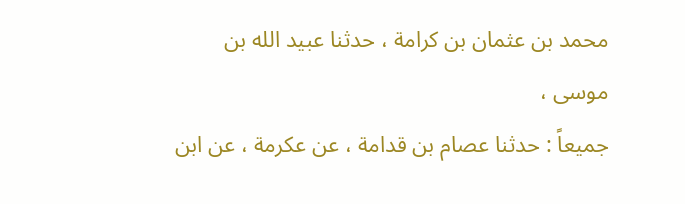محمد بن عثمان بن كرامة ، حدثنا عبيد الله بن
موسى ،
جميعاً : حدثنا عصام بن قدامة ، عن عكرمة ، عن ابن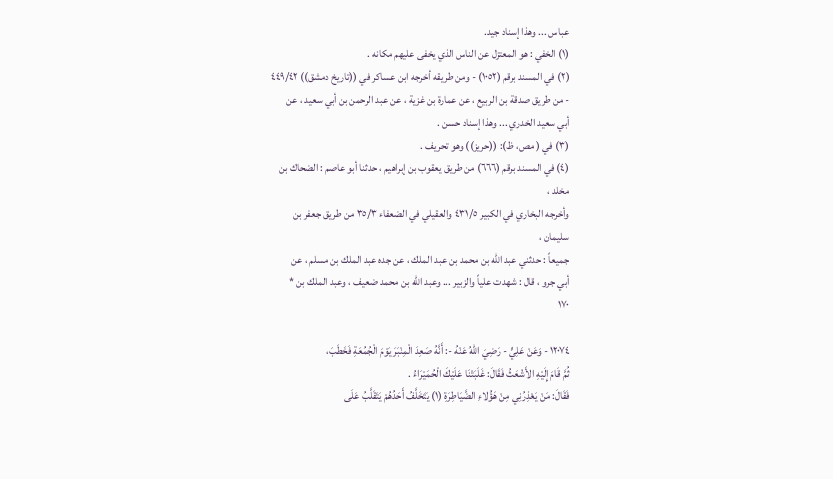عباس ... وهذا إسناد جيد.
(١) الخفي : هو المعتزل عن الناس الذي يخفى عليهم مكانه .
(٢) في المسند برقم (١٠٥٢) - ومن طريقه أخرجه ابن عساكر في ((تاريخ دمشق)) ٤٤٩/٤٢
- من طريق صدقة بن الربيع ، عن عمارة بن غزية ، عن عبد الرحمن بن أبي سعيد ، عن
أبي سعيد الخدري ... وهذا إسناد حسن .
(٣) في ( مص، ظ): ((حريز)) وهو تحريف .
(٤) في المسند برقم (٦٦٦) من طريق يعقوب بن إبراهيم ، حدثنا أبو عاصم : الضحاك بن
مخلد ،
وأخرجه البخاري في الكبير ٤٣١/٥ والعقيلي في الضعفاء ٣٥/٣ من طريق جعفر بن
سليمان ،
جميعاً : حدثني عبد الله بن محمد بن عبد الملك ، عن جده عبد الملك بن مسلم ، عن
أبي جرو ، قال : شهدت علياً والزبير ... وعبد الله بن محمد ضعيف ، وعبد الملك بن *
١٧٠

١٢٠٧٤ - وَعَنْ عَلِيٍّ - رَضِيَ اللهُ عَنْهُ -: أَنَّهُ صَعِدَ الْمِنْبَرَ يَوْمَ الْجُمُعَةِ فَخَطَبَ،
ثُمَّ قَامَ إِلَيْهِ الأَشْعَثُ فَقَالَ: غَلَبَتْنَا عَلَيْكَ الْحُمَيْرَاءُ .
فَقَالَ: مَنْ يَعْذِرُنِي مِنْ هَؤُلاءِ الضَّيَاطِرَةِ (١) يَتَخَلَّفُ أَحَدُهُمْ يَتَقَلَّبُ عَلَى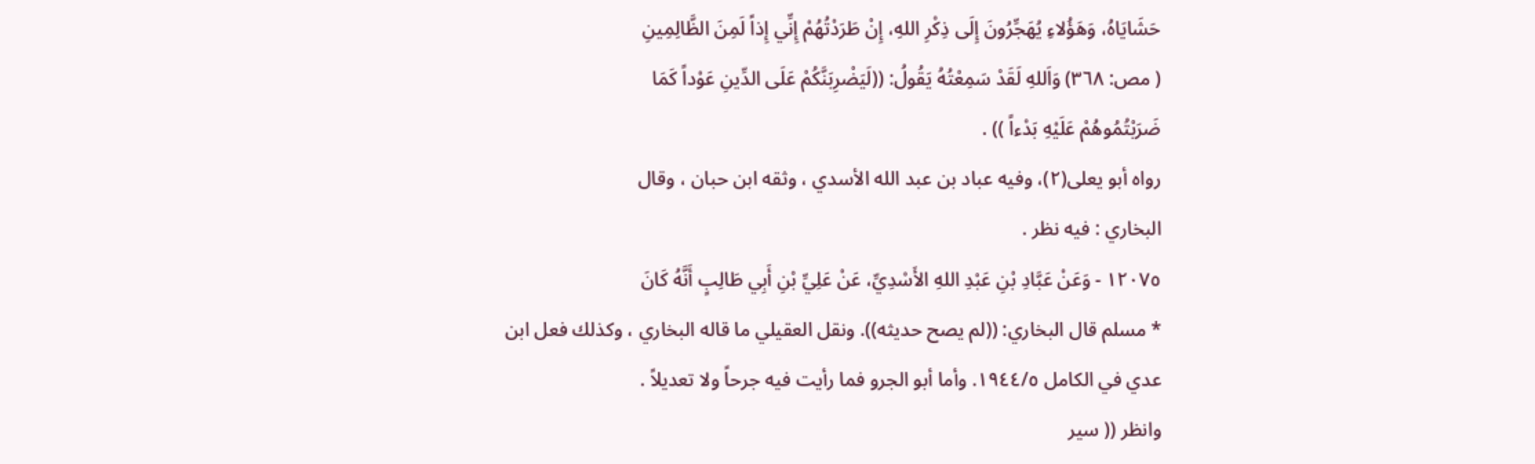حَشَايَاهُ، وَهَؤُلاءِ يُهَجِّرُونَ إِلَى ذِكْرِ اللهِ، إِنْ طَرَدْتُهُمْ إِنِّي إِذاً لَمِنَ الظَّالِمِينِ
( مص: ٣٦٨) وَاَللهِ لَقَدْ سَمِعْتُهُ يَقُولُ: ((لَيَضْرِبَنَّكُمْ عَلَى الدِّينِ عَوْداً كَمَا
ضَرَبْتُمُوهُمْ عَلَيْهِ بَدْءاً )) .
رواه أبو يعلى(٢)، وفيه عباد بن عبد الله الأسدي ، وثقه ابن حبان ، وقال
البخاري : فيه نظر .
١٢٠٧٥ - وَعَنْ عَبَّادِ بْنِ عَبْدِ اللهِ الأَسْدِيِّ، عَنْ عَلِيِّ بْنِ أَبِي طَالِبٍ أَنَّهُ كَانَ
* مسلم قال البخاري: ((لم يصح حديثه)). ونقل العقيلي ما قاله البخاري ، وكذلك فعل ابن
عدي في الكامل ١٩٤٤/٥. وأما أبو الجرو فما رأيت فيه جرحاً ولا تعديلاً .
وانظر (( سير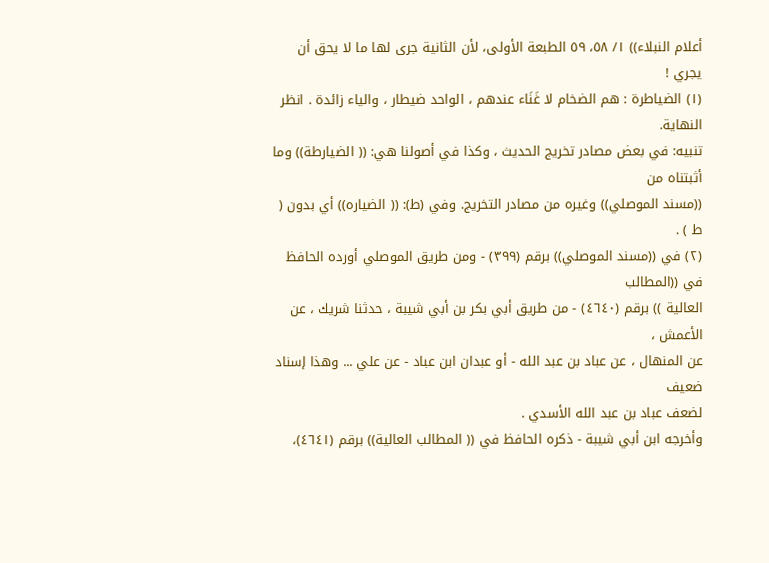أعلام النبلاء)) ١/ ٥٨، ٥٩ الطبعة الأولى، لأن الثانية جرى لها ما لا يحق أن
يجري !
(١) الضياطرة : هم الضخام لا غَنَاء عندهم ، الواحد ضيطار ، والياء زائدة . انظر النهاية.
تنبيه: في بعض مصادر تخريج الحديث ، وكذا في أصولنا هي: (( الضيارطة)) وما أثبتناه من
((مسند الموصلي)) وغيره من مصادر التخريج. وفي (ط): (( الضياره)) أي بدون ( ط ) .
(٢) في ((مسند الموصلي)) برقم (٣٩٩) - ومن طريق الموصلي أورده الحافظ في ((المطالب
العالية )) برقم (٤٦٤٠) - من طريق أبي بكر بن أبي شيبة ، حدثنا شريك ، عن الأعمش ،
عن المنهال ، عن عباد بن عبد الله - أو عبدان ابن عباد - عن علي ... وهذا إسناد ضعيف
لضعف عباد بن عبد الله الأسدي .
وأخرجه ابن أبي شيبة - ذكره الحافظ في (( المطالب العالية)) برقم (٤٦٤١)،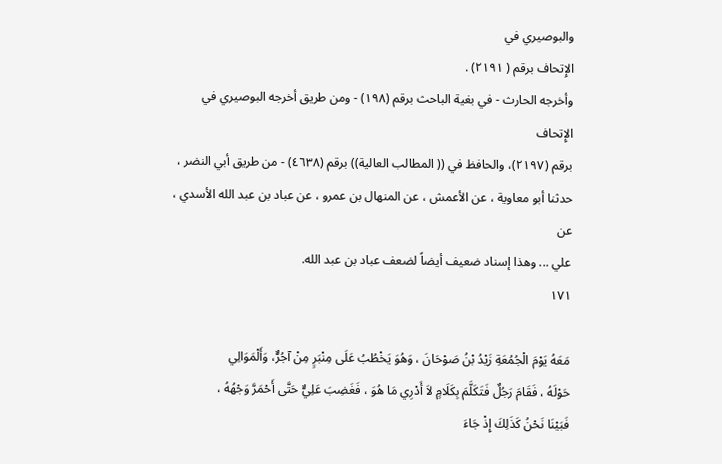والبوصيري في
الإِتحاف برقم ( ٢١٩١) .
وأخرجه الحارث - في بغية الباحث برقم (١٩٨) - ومن طريق أخرجه البوصيري في الإِتحاف
برقم (٢١٩٧)، والحافظ في (( المطالب العالية)) برقم (٤٦٣٨) - من طريق أبي النضر ،
حدثنا أبو معاوية ، عن الأعمش ، عن المنهال بن عمرو ، عن عباد بن عبد الله الأسدي ، عن
علي ... وهذا إسناد ضعيف أيضاً لضعف عباد بن عبد الله.
١٧١

مَعَهُ يَوْمَ الْجُمُعَةِ زَيْدُ بْنُ صَوْحَانَ ، وَهُوَ يَخْطُبُ عَلَى مِنْبَرٍ مِنْ آجُرٌّ، وَأَلْمَوَالِي
حَوْلَهُ ، فَقَامَ رَجُلٌ فَتَكَلَّمَ بِكَلَامٍ لاَ أَدْرِي مَا هُوَ ، فَغَضِبَ عَلِيٌّ حَتَّى أَحْمَرَّ وَجْهُهُ ،
فَبَيْنَا نَحْنُ كَذَلِكَ إِذْ جَاءَ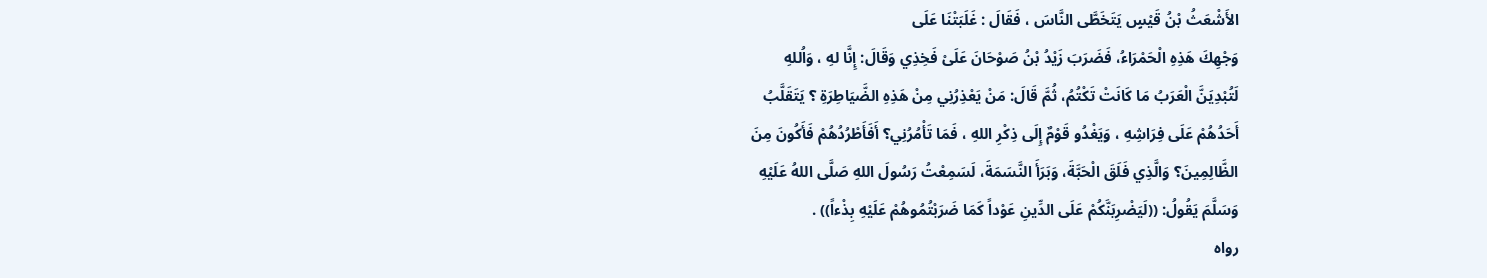الأَشْعَثُ بْنُ قَيْسٍ يَتَخَطَّى النَّاسَ ، فَقَالَ : غَلَبَتْنَا عَلَى
وَجْهِكَ هَذِهِ الْحَمْرَاءُ، فَضَرَبَ زَيْدُ بْنُ صَوْحَانَ عَلَىْ فَخِذِي وَقَالَ: إِنَّا لهِ ، وَاُللهِ
لَتُبْدِيَنَّ الْعَرَبُ مَا كَانَتْ تَكْتُمُ، ثُمَّ قَالَ: مَنْ يَعْذِرُنِي مِنْ هَذِهِ الضَّيَاطِرَةِ ؟ يَتَقَلَّبُ
أَحَدُهُمْ عَلَى فِرَاشِهِ ، وَيَغْدُو قَوْمٌ إِلَى ذِكْرِ اللهِ ، فَمَا تَأْمُرُنِي؟ أَفَأَطْرُدُهُمْ فَأَكُونَ مِنَ
الظَّالِمِينَ؟ وَالَّذِي فَلَقَ الْحَبَّةَ، وَبَرَأَ النَّسَمَةَ، لَسَمِعْتُ رَسُولَ اللهِ صَلَّى اللهُ عَلَيْهِ
وَسَلَّمَ يَقُولُ: ((لَيَضْرِبَنَّكُمْ عَلَى الدِّينِ عَوْداً كَمَا ضَرَبْتُمُوهُمْ عَلَيْهِ بِذْءاً)) .
رواه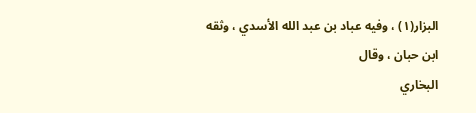البزار(١) ، وفيه عباد بن عبد الله الأسدي ، وثقه ابن حبان ، وقال
البخاري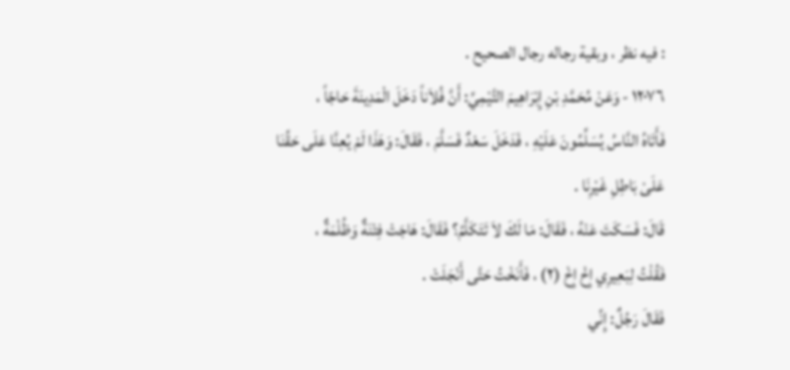: فيه نظر ، وبقية رجاله رجال الصحيح .
١٢٠٧٦ - وَعَنْ مُحَمَّدِ بْنِ إِبْرَاهِيمَ التَّيْمِيِّ: أَنَّ فُلاَناً دَخَلَ الْمَدِينَةَ حَاجّاً ،
فَأَتَاهُ النَّاسُ يُسَلِّمُونَ عَلَيْهِ ، فَدَخَلَ سَعْدٌ فَسَلَّمَ ، فَقَالَ: وَهَذَا لَمْ يُعِنَّا عَلَى حَقِّنَا
عَلَىْ بَاطِلِ غَيْرِنَا .
قَالَ: فَسَكَتَ عَنْهُ ، فَقَالَ: مَا لَكَ لاَ تَتَكَلَّمُ؟ فَقَالَ: هَاجَتْ فِتْنَةٌ وَظُلْمَةٌ ،
فَقُلْتُ لِبَعِيرِي إِخْ إِخْ (٢) ، فَأَنَخْتُ حَتَّى أَنْجَلَتْ .
فَقَالَ رَجُلٌ: إِنِّي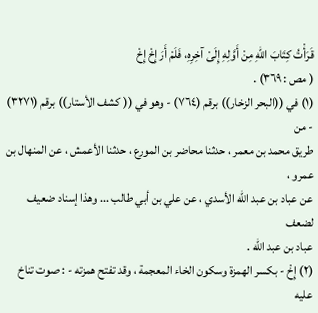قَرَأْتُ كِتَابَ اللهِ مِنْ أَوَّلِهِ إِلَىْ آخِرِهِ، فَلَمْ أَرَ إِخْ إِخْ
( مص : ٣٦٩) .
(١) في ((البحر الزخار)) برقم (٧٦٤) - وهو في (( كشف الأستار)) برقم (٣٢٧١) - من
طريق محمد بن معمر ، حدثنا محاضر بن المورع ، حدثنا الأعمش ، عن المنهال بن عمرو ،
عن عباد بن عبد الله الأسدي ، عن علي بن أبي طالب ... وهذا إسناد ضعيف لضعف
عباد بن عبد الله .
(٢) إِخْ - بكسر الهمزة وسكون الخاء المعجمة ، وقد تفتح همزته - : صوت تناخ عليه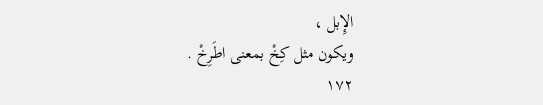الإِبل ،
ويكون مثل كِخْ بمعنى اطَرِخْ .
١٧٢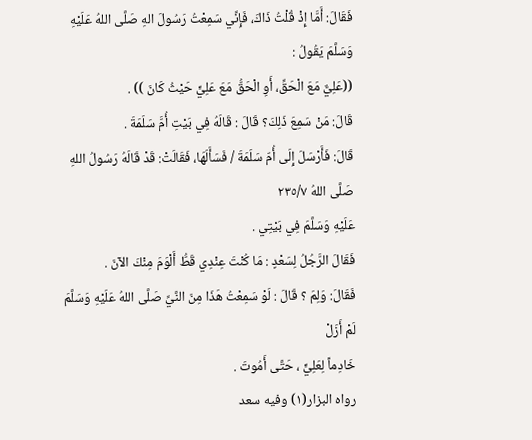فَقَالَ: أَمَّا إِذْ قُلْتُ ذَاكَ، فَإِنِّي سَمِعْتُ رَسُولَ الهِ صَلَّى اللهُ عَلَيْهِ وَسَلَّمَ يَقُولُ :
((عَلِيٌّ مَعَ الْحَقِّ، أَوِ الْحَقُّ مَعَ عَلِيٍّ حَيْثُ كَانَ )) .
قَالَ: مَنْ سَمِعَ ذَلِكَ؟ قَالَ : قَالَهُ فِي بَيْتِ أُمَّ سَلَمَةَ .
قَالَ: فَأَرْسَلَ إِلَى أُمّ سَلَمَةَ / فَسَأَلَهَا، فَقَالَتْ: قَدْ قَالَهُ رَسُولُ اللهِ صَلَّى اللهُ ٢٣٥/٧
عَلَيْهِ وَسَلَّمَ فِي بَيْتِي .
فَقَالَ الرَّجُلُ لِسَعْدٍ : مَا كُنْتَ عِنْدِي قَطُّ أَلْوَمَ مِنْكَ الآنَ .
فَقَالَ: وَلِمَ ؟ قَالَ : لَوْ سَمِعْتُ هَذَا مِنَ النَّيِّ صَلَّى اللهُ عَلَيْهِ وَسَلَّمَ لَمْ أَزَلْ
خَادِماً لِعَلِيٍّ ، حَتَّى أَمُوتَ .
رواه البزار(١) وفيه سعد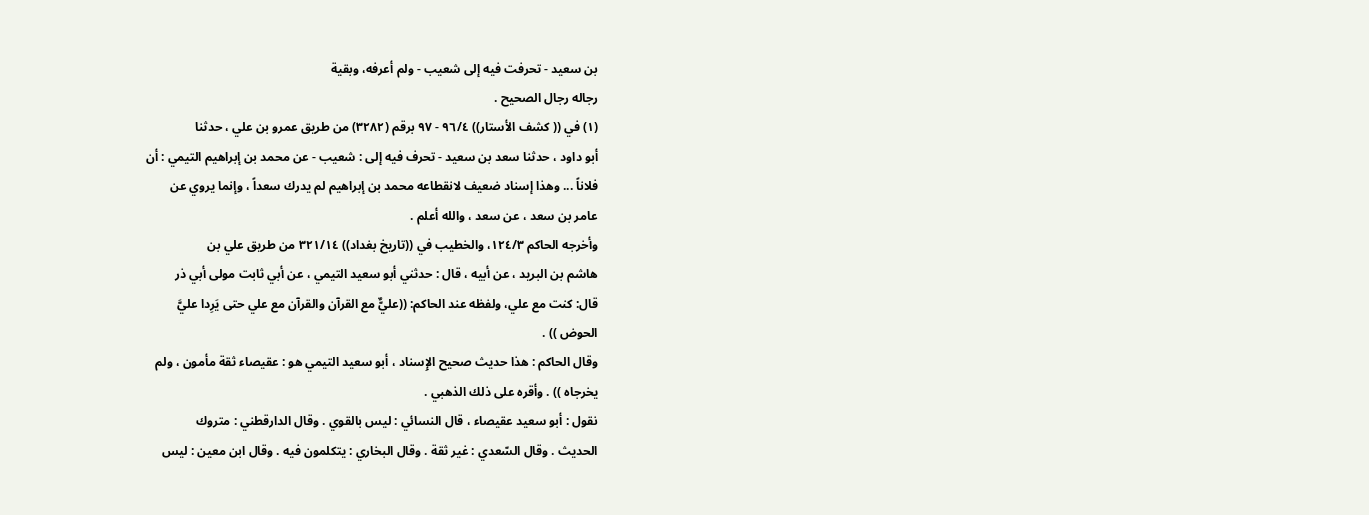بن سعيد - تحرفت فيه إلى شعيب - ولم أعرفه، وبقية
رجاله رجال الصحيح .
(١) في (( كشف الأستار)) ٩٦/٤ - ٩٧ برقم (٣٢٨٢) من طريق عمرو بن علي ، حدثنا
أبو داود ، حدثنا سعد بن سعيد - تحرف فيه إلى : شعيب - عن محمد بن إبراهيم التيمي : أن
فلاناً ... وهذا إسناد ضعيف لانقطاعه محمد بن إبراهيم لم يدرك سعداً ، وإنما يروي عن
عامر بن سعد ، عن سعد ، والله أعلم .
وأخرجه الحاكم ١٢٤/٣، والخطيب في ((تاريخ بغداد)) ٣٢١/١٤ من طريق علي بن
هاشم بن البريد ، عن أبيه ، قال : حدثني أبو سعيد التيمي ، عن أبي ثابت مولى أبي ذر
قال: كنت مع علي، ولفظه عند الحاكم: ((عليٌّ مع القرآن والقرآن مع علي حتى يَرِدا عليَّ
الحوض )) .
وقال الحاكم : هذا حديث صحيح الإِسناد ، أبو سعيد التيمي هو : عقيصاء ثقة مأمون ، ولم
يخرجاه )) . وأقره على ذلك الذهبي .
نقول : أبو سعيد عقيصاء ، قال النسائي : ليس بالقوي . وقال الدارقطني : متروك
الحديث . وقال السّعدي : غير ثقة . وقال البخاري : يتكلمون فيه . وقال ابن معين : ليس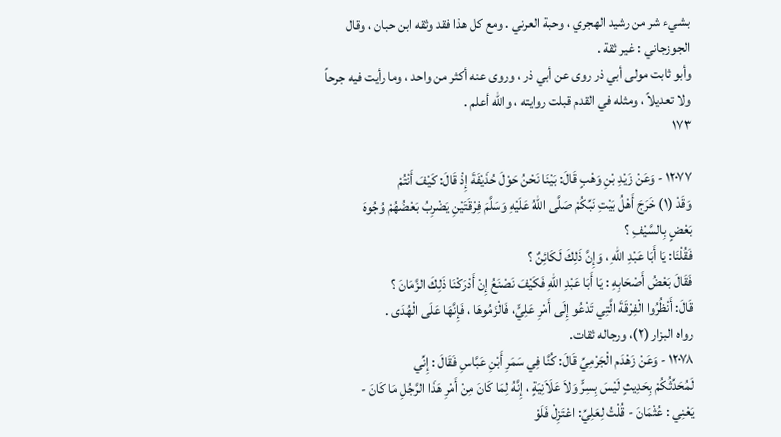بشيء شر من رشيد الهجري ، وحبة العرني . ومع كل هذا فقد وثقه ابن حبان ، وقال
الجوزجاني : غير ثقة .
وأبو ثابت مولى أبي ذر روى عن أبي ذر ، وروى عنه أكثر من واحد ، وما رأيت فيه جرحاً
ولا تعديلاً ، ومثله في القدم قبلت روايته ، والله أعلم .
١٧٣

١٢٠٧٧ - وَعَنْ زَيْدِ بْنِ وَهْبٍ قَالَ: بَيْنَا نَحْنُ حَوْلَ حُذَيْفَةَ إِذْ قَالَ: كَيْفَ أَنْتُمْ
وَقَدْ (١) خَرَجَ أَهْلُ بَيْتِ نَبِّكُمْ صَلَّى اللهُ عَلَيْهِ وَسَلَّمَ فِرْقَتَيْنِ يَضْرِبُ بَعْضُهُمْ وُجُوهَ
بَعْضٍ بِالسَّيْفِ ؟
فَقُلْنَا: يَا أَبَا عَبْدِ اللهِ ، وَإِنَّ ذَلِكَ لَكَائِنٌ ؟
فَقَالَ بَعْضُ أَصْحَابِهِ : يَا أَبَا عَبْدِ اللهِ فَكَيْفَ نَصْنَعُ إِنْ أَدْرَكْنَا ذَلِكَ الزَّمَانَ ؟
قَالَ: أَنْظُرُوا الْفِرْقَةَ الَّتِي تَدْعُو إِلَى أَمْرِ عَلِيٍّ، فَالْزَمُوهَا ، فَإِنَّهَا عَلَى الْهُدَى .
رواه البزار (٢)، ورجاله ثقات.
١٢٠٧٨ - وَعَنْ زَهْدَم الْجَرْمِيِّ قَالَ: كُنَّا فِي سَمَرِ أَبْنِ عَبَّاسِ فَقَالَ : إِنِّي
لَمُحَدِّثُكُمْ بِحَدِيثٍ لَيْسَ بِسِرٍّ وَلاَ عَلَاَنِيَةٍ ، إِنَّهُ لِمَا كَانَ مِنْ أَمْرِ هَذَا الرَّجُلِ مَا كَانَ -
يَعْنِي : عُثْمَانَ - قُلْتُ لِعَلِيِّ: اعْتَزِلْ فَلَوْ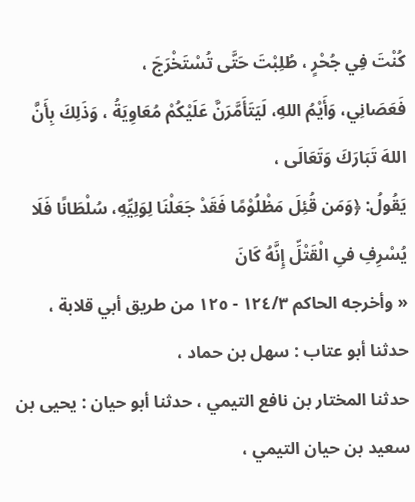كُنْتَ فِي جُحْرٍ ، طُلِبْتَ حَتَّى تُسْتَخْرَجَ ،
فَعَصَانِي، وَأَيْمُ اللهِ، لَيَتَأَمَّرَنَّ عَلَيْكُمْ مُعَاوِيَةُ ، وَذَلِكَ بِأَنَّ اللهَ تَبَارَكَ وَتَعَالَى ،
يَقُولُ: ﴿وَمَن قُئِلَ مَظْلُوْمًا فَقَدْ جَعَلْنَا لِوَلِيِّهِ، سُلْطَانًا فَلَا يُسْرِفِ فىِ الْقَتْلِّ إِنَّهُ كَانَ
« وأخرجه الحاكم ١٢٤/٣ - ١٢٥ من طريق أبي قلابة ، حدثنا أبو عتاب : سهل بن حماد ،
حدثنا المختار بن نافع التيمي ، حدثنا أبو حيان : يحيى بن سعيد بن حيان التيمي ،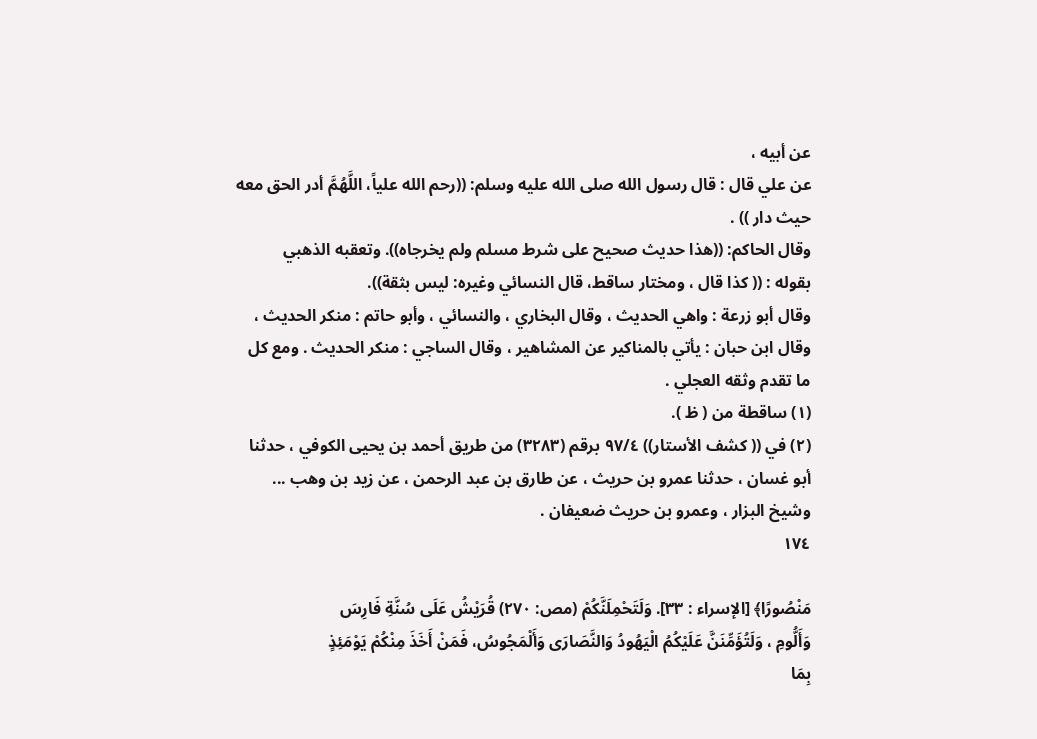عن أبيه ،
عن علي قال : قال رسول الله صلى الله عليه وسلم: ((رحم الله علياً، اللَّهُمَّ أدر الحق معه
حيث دار )) .
وقال الحاكم: ((هذا حديث صحيح على شرط مسلم ولم يخرجاه)). وتعقبه الذهبي
بقوله : (( كذا قال ، ومختار ساقط، قال النسائي وغيره: ليس بثقة)).
وقال أبو زرعة : واهي الحديث ، وقال البخاري ، والنسائي ، وأبو حاتم : منكر الحديث ،
وقال ابن حبان : يأتي بالمناكير عن المشاهير ، وقال الساجي : منكر الحديث . ومع كل
ما تقدم وثقه العجلي .
(١) ساقطة من ( ظ ).
(٢) في (( كشف الأستار)) ٩٧/٤ برقم (٣٢٨٣) من طريق أحمد بن يحيى الكوفي ، حدثنا
أبو غسان ، حدثنا عمرو بن حريث ، عن طارق بن عبد الرحمن ، عن زيد بن وهب ...
وشيخ البزار ، وعمرو بن حريث ضعيفان .
١٧٤

مَنْصُورًا﴾ [الإسراء : ٣٣]. وَلَتَحْمِلَنَّكُمْ (مص: ٢٧٠) قُرَيْشُ عَلَى سُنَّةِ فَارِسَ
وَأَلُّومِ ، وَلَتُؤَمِّنَنَّ عَلَيْكُمُ الْيَهُودُ وَالنَّصَارَى وَأَلْمَجُوسُ، فَمَنْ أَخَذَ مِنْكُمْ يَوْمَئِذٍ
بِمَا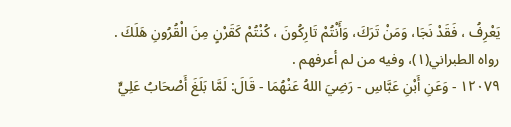يَعْرِفُ ، فَقَدْ نَجَا، وَمَنْ تَرَكَ، وَأَنْتُمْ تَارِكُونَ ، كُنْتُمْ كَقَرْنٍ مِنَ الْقُرُونِ هَلَكَ .
رواه الطبراني(١)، وفيه من لم أعرفهم .
١٢٠٧٩ - وَعَنِ أَبْنِ عَبَّاسِ - رَضِيَ اللهُ عَنْهُمَا - قَالَ: لَمَّا بَلَغَ أَصْحَابُ عَلِيٍّ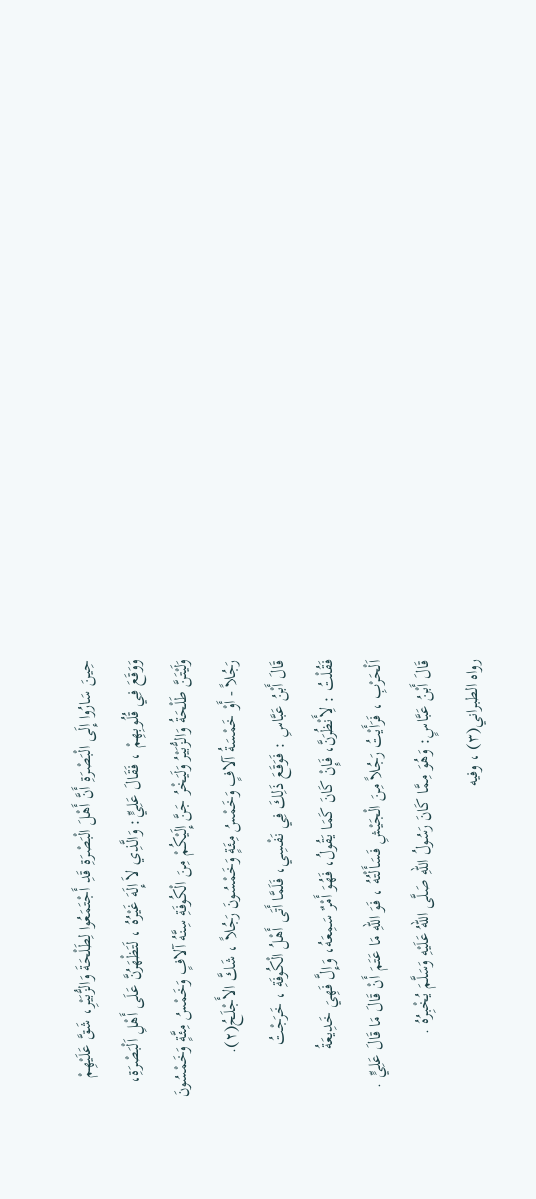حِينَ سَارُوا إِلَى الْبَصْرَةِ أَنَّ أَهْلَ الْبَصْرَةِ قَدِ أَجْتَمَعُوا لِطَلْحَةَ وَالزُّبَيْرِ، شَقَّ عَلَيْهِمْ
وَوَقَعَ فِي قُلُوبِهِمْ ، فَقَالَ عَلِيٍّ: وَالَّذِي لاَ إِلَهَ غَيْرُهُ ، لَتَظْهَرُنَّ عَلَى أَهْلِ اَلْبَصْرَةِ،
وَلَيْتَنَّ طَلْحَةُ وَالزُّبَيْرُ وَلَيَخْرُ جَنَّ إِلَيْكُمْ مِنَ الْكُوفَةِ سِنَّهُ آلافٍ وَخَمْسُ مِئَّةٍ وَخَمْسُونَ
رَجُلاً - أَوْ خَمْسَةُ آلافٍ وَخَمْسُ مِئَةٍ وَخَمْسُونَ رَجُلاً ، شَكَّ الأَجْلَحُ(٢).
قَالَ أَبْنُ عَبَّاسِ : فَوَقَعَ ذَلِكَ فِي نَفْسِي، فَلَمَّا أَتَى أَهْلُ الْكُوفَةِ ، خَرَجْتُ
فَقُلْتُ : لِأَنْظُرَنَّ، فَإِنْ كَانَ كَمَا يَقُولُ، فَهُوَ أَمْرٌ سَمِعَهُ، وَإِلَّ فَهِيَ خَدِيعَةُ
اَلْحَرْبِ ، فَرَأَيْتُ رَجُلاً مِنَ الْجَيْشِ فَسَأَلْتُهُ ، فَوَ اللهِ مَا عَتَمَ أَنْ قَالَ مَا قَالَ عَلِيٍّ .
قَالَ أَبْنُ عَبَّاسٍ: وَهُوَ مِمَّا كَانَ رَسُولُ اللهِ صَلَّى اللهُ عَلَيْهِ وَسَلَّمَ يُخْبِرُهُ .
رواه الطبراني(٣) ، وفيه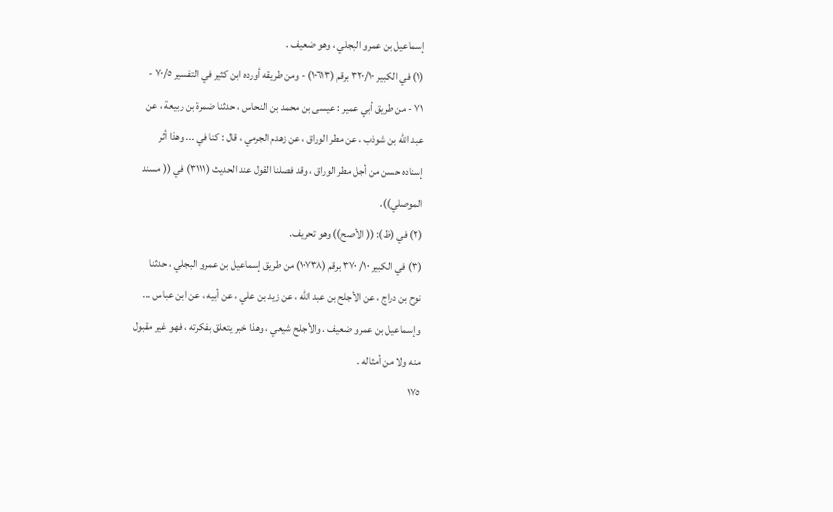إسماعيل بن عمرو البجلي ، وهو ضعيف .
(١) في الكبير ٣٢٠/١٠ برقم (١٠٦١٣) - ومن طريقه أورده ابن كثير في التفسير ٧٠/٥ -
٧١ - من طريق أبي عمير : عيسى بن محمد بن النحاس ، حدثنا ضمرة بن ربيعة ، عن
عبد الله بن شوذب ، عن مطر الوراق ، عن زهدم الجرمي ، قال : كنا في ... وهذا أثر
إسناده حسن من أجل مطر الوراق ، وقد فصلنا القول عند الحديث (٣١١١) في (( مسند
الموصلي)).
(٢) في (ظ): (( الأصح)) وهو تحريف.
(٣) في الكبير ١٠/ ٣٧٠ برقم (١٠٧٣٨) من طريق إسماعيل بن عمرو البجلي ، حدثنا
نوح بن دراج ، عن الأجلح بن عبد الله ، عن زيد بن علي ، عن أبيه ، عن ابن عباس ...
وإسماعيل بن عمرو ضعيف . والأجلح شيعي ، وهذا خبر يتعلق بفكرته ، فهو غير مقبول
منه ولا من أمثاله .
١٧٥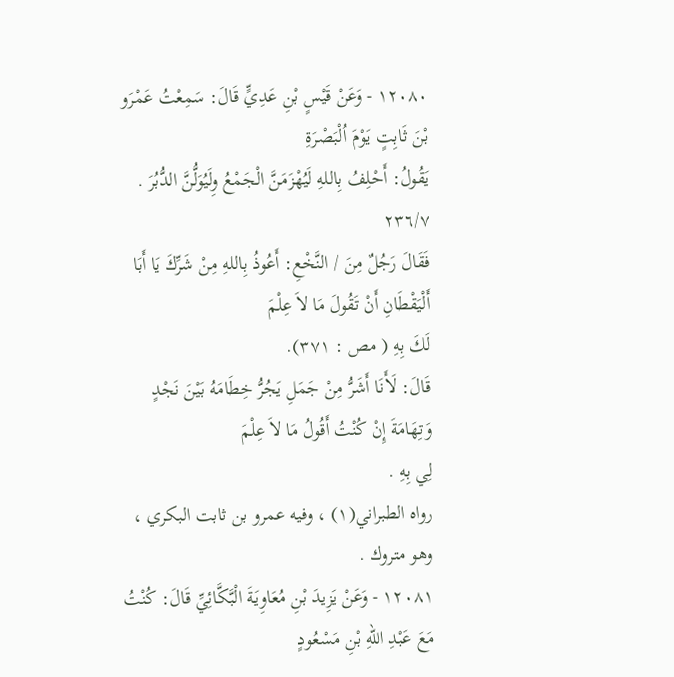١٢٠٨٠ - وَعَنْ قَيْسٍ بْنِ عَدِيٍّ قَالَ: سَمِعْتُ عَمْرَو بْنَ ثَابِتٍ يَوْمَ اُلْبَصْرَةِ
يَقُولُ: أَحْلِفُ بِاللهِ لَيُهْزَمَنَّ الْجَمْعُ وِلَيُوَلُّنَّ الدُّبُرَ .
٢٣٦/٧
فَقَالَ رَجُلٌ مِنَ / النَّخْعِ: أَعُوذُ بِاللهِ مِنْ شَرِّكَ يَا أَبَا أَلْيَقْطَانِ أَنْ تَقُولَ مَا لاَ عِلْمَ
لَكَ بِهِ ( مص : ٣٧١).
قَالَ: لَأَنَا أَشَرُّ مِنْ جَمَلِ يَجُرُّ خِطَامَهُ بَيْنَ نَجْدٍ وَتِهَامَةَ إِنْ كُنْتُ أَقُولُ مَا لاَ عِلْمَ
لِي بِهِ .
رواه الطبراني(١) ، وفيه عمرو بن ثابت البكري ، وهو متروك .
١٢٠٨١ - وَعَنْ يَزِيدَ بْنِ مُعَاوِيَةَ الْبَّكَّائِيِّ قَالَ: كُنْتُ مَعَ عَبْدِ اللهِ بْنِ مَسْعُودٍ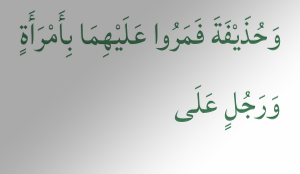وَحُذَيْفَةَ فَمَرُوا عَلَيْهِمَا بِأَمْرَأَةٍ وَرَجُلٍ عَلَى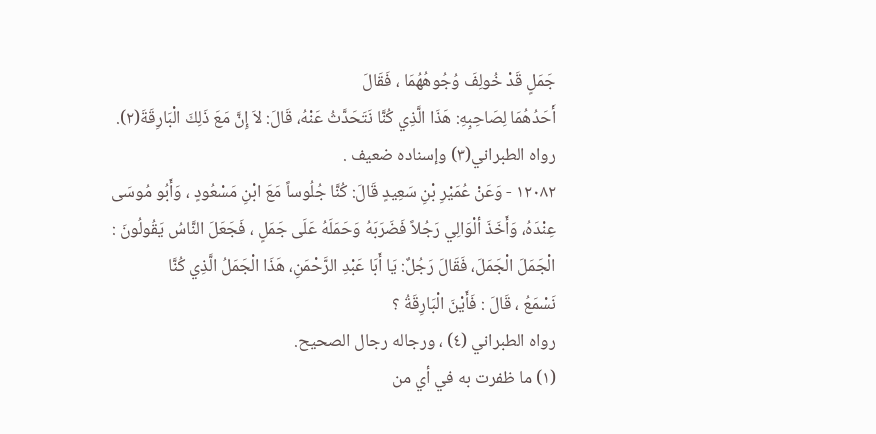جَمَلٍ قَدْ خُولِفَ وُجُوهُهُمَا ، فَقَالَ
أَحَدُهُمَا لِصَاحِبِهِ: هَذَا الَّذِي كُنَّا نَتَحَدَّثُ عَنْهُ، قَالَ: لاَ إِنَّ مَعَ ذَلِكَ الْبَارِقَةَ(٢).
رواه الطبراني(٣) وإسناده ضعيف .
١٢٠٨٢ - وَعَنْ عُمَيْرِ بْنِ سَعِيدٍ قَالَ: كُنَّا جُلُوساً مَعَ ابْنِ مَسْعُودٍ ، وَأَبُو مُوسَى
عِنْدَهُ، وَأَخَذَ ألْوَالِي رَجُلاً فَضَرَبَهُ وَحَمَلَهُ عَلَى جَمَلٍ ، فَجَعَلَ النَّاسُ يَقُولُونَ :
الْجَمَلَ الْجَمَلَ، فَقَالَ رَجُلٌ: يَا أَبَا عَبْدِ الرَّحْمَنِ، هَذَا الْجَمَلُ الَّذِي كُنَّا
نَسْمَعُ ، قَالَ : فَأَيْنَ الْبَارِقَةُ ؟
رواه الطبراني (٤) ، ورجاله رجال الصحيح.
(١) ما ظفرت به في أي من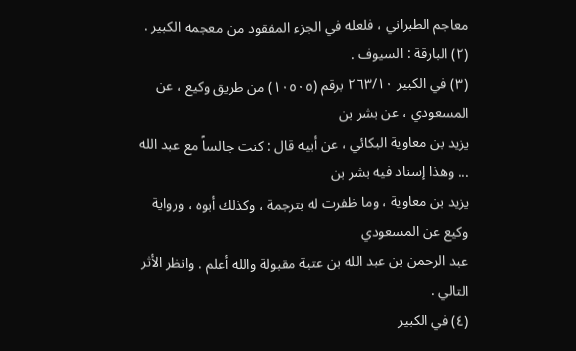معاجم الطبراني ، فلعله في الجزء المفقود من معجمه الكبير .
(٢) البارقة : السيوف .
(٣) في الكبير ٢٦٣/١٠ برقم (١٠٥٠٥) من طريق وكيع ، عن المسعودي ، عن بشر بن
يزيد بن معاوية البكائي ، عن أبيه قال : كنت جالساً مع عبد الله ... وهذا إسناد فيه بشر بن
يزيد بن معاوية ، وما ظفرت له بترجمة ، وكذلك أبوه ، ورواية وكيع عن المسعودي
عبد الرحمن بن عبد الله بن عتبة مقبولة والله أعلم . وانظر الأثر التالي .
(٤) في الكبير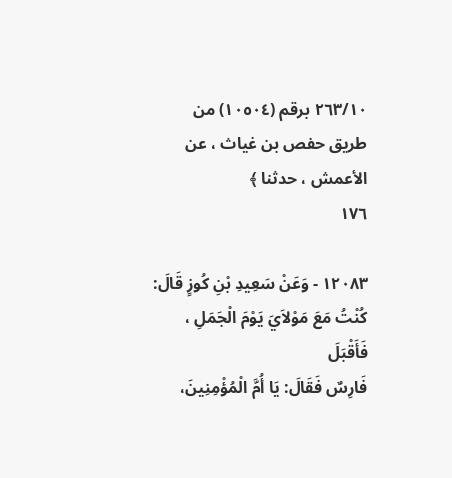٢٦٣/١٠ برقم (١٠٥٠٤) من طريق حفص بن غياث ، عن الأعمش ، حدثنا ﴾
١٧٦

١٢٠٨٣ - وَعَنْ سَعِيدِ بْنِ كُوزٍ قَالَ: كُنْتُ مَعَ مَوْلاَيَ يَوْمَ الْجَمَلِ ، فَأَقْبَلَ
فَارِسٌ فَقَالَ: يَا أُمَّ الْمُؤْمِنِينَ،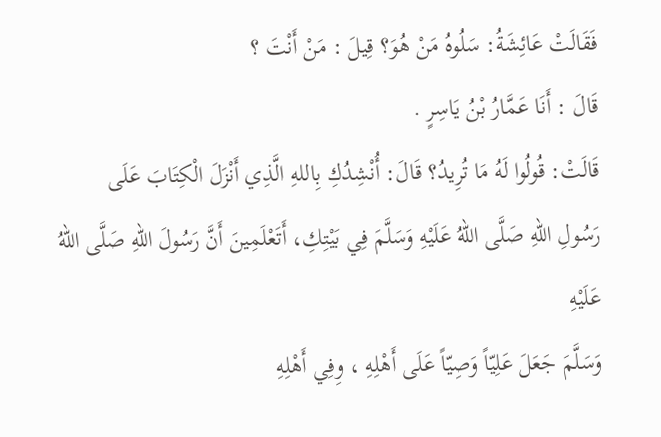فَقَالَتْ عَائِشَةُ: سَلُوهُ مَنْ هُوَ؟ قِيلَ : مَنْ أَنْتَ ؟
قَالَ : أَنَا عَمَّارُ بْنُ يَاسِرٍ .
قَالَتْ: قُولُوا لَهُ مَا تُرِيدُ؟ قَالَ: أُنْشِدُكِ بِاللهِ الَّذِي أَنْزَلَ الْكِتَابَ عَلَى
رَسُولِ اللهِ صَلَّى اللهُ عَلَيْهِ وَسَلَّمَ فِي بَيْتِكِ، أَتَعْلَمِينَ أَنَّ رَسُولَ اللهِ صَلَّى اللهُ عَلَيْهِ
وَسَلَّمَ جَعَلَ عَلِيّاً وَصِيّاً عَلَى أَهْلِهِ ، وِفِي أَهْلِهِ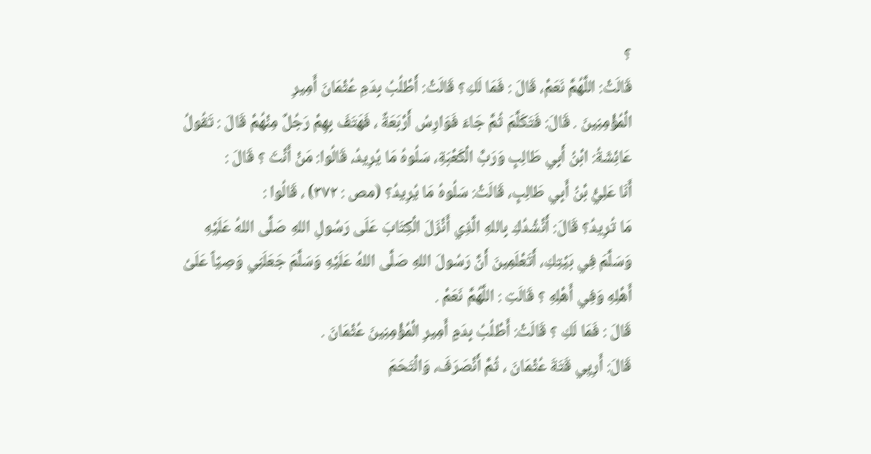؟
قَالَتْ: اللَّهُمَّ نَعَمْ، قَالَ : فَمَا لَكِ؟ قَالَتْ: أَطْلُبُ بِدَمِ عُثْمَانَ أَمِيرِ
الْمُؤْمِنِينَ . قَالَ: فَتَكَلَّمَ ثُمَّ جَاءَ فَوَارِسُ أَرْبَعَةٌ ، فَهَتَفَ بِهِمْ رَجُلٌ مِنْهُمْ قَالَ : تَقُولُ
عَائِشَةُ: ابْنُ أَبِي طَالِبٍ وَرَبِّ الْكَعْبَةِ، سَلُوهُ مَا يُرِيدُ، قَالُوا: مَنْ أَنْتَ ؟ قَالَ :
أَنَا عَلِيُّ بْنُ أَبِي طَالِبٍ، قَالَتْ: سَلُوهُ مَا يُرِيدُ؟ (مص : ٣٧٢) ، قَالُوا :
مَا تُرِيدُ؟ قَالَ: أَنْشُدُكِ بِاللهِ الَّذِي أَنْزَلَ الْكِتَابَ عَلَى رَسُولِ اللهِ صَلَّى اللهُ عَلَيْهِ
وَسَلَّمَ فِي بَيْتِكِ، أَتَعْلَمِينَ أَنَّ رَسُولَ اللهِ صَلَّى اللهُ عَلَيْهِ وَسَلَّمَ جَعَلَنِي وَصِيّاً عَلَىُ
أَهْلِهِ وَفِي أَهْلِهِ ؟ قَالَتِ : اللَّهُمَّ نَعَمْ .
قَالَ : فَمَا لَكِ ؟ قَالَتْ: أَطْلُبُ بِدَمٍ أَمِيرِ الْمُؤْمِنِينَ عُثْمَانَ .
قَالَ: أَرِيِي قَتَةَ عُثْمَانَ ، ثُمَّ أَنْصَرَفَ، وَالْتَحَمَ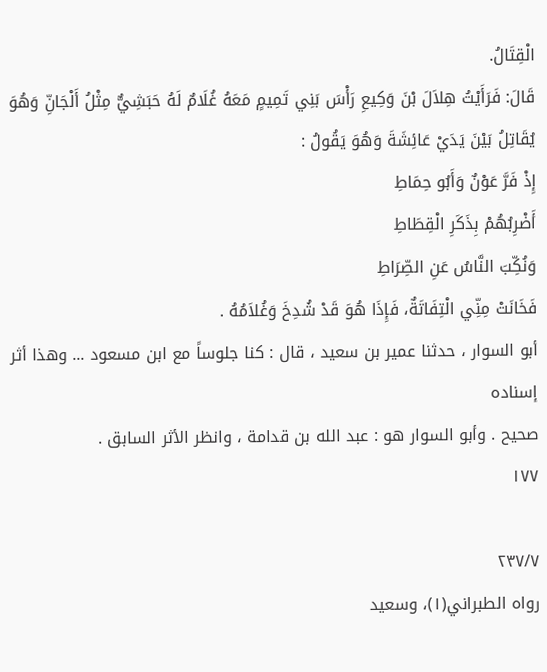الْقِتَالُ.
قَالَ: فَرَأَيْتُ هِلاَلَ بْنَ وَكِيعِ رَأْسَ بَنِي تَمِيمٍ مَعَهُ غُلَامٌ لَهُ حَبَشِيٌّ مِثْلُ أَلْجَانِّ وَهُوَ
يُقَاتِلُ بَيْنَ يَدَيْ عَائِشَةَ وَهُوَ يَقُولُ :
إِذْ فَرَّ عَوْنٌ وَأَبُو حِمَاطِ
أَضْرِبُهُمْ بِذَكَرِ الْقِطَاطِ
وَنُكِّبَ النَّاسُ عَنِ الصِّرَاطِ
فَخَانَتْ مِنِّي الْتِفَاتَةٌ، فَإِذَا هُوَ قَدْ شُدِخَ وَغُلاَمُهُ .
أبو السوار ، حدثنا عمير بن سعيد ، قال : كنا جلوساً مع ابن مسعود ... وهذا أثر إسناده
صحيح . وأبو السوار هو : عبد الله بن قدامة ، وانظر الأثر السابق .
١٧٧

٢٣٧/٧
رواه الطبراني(١)، وسعيد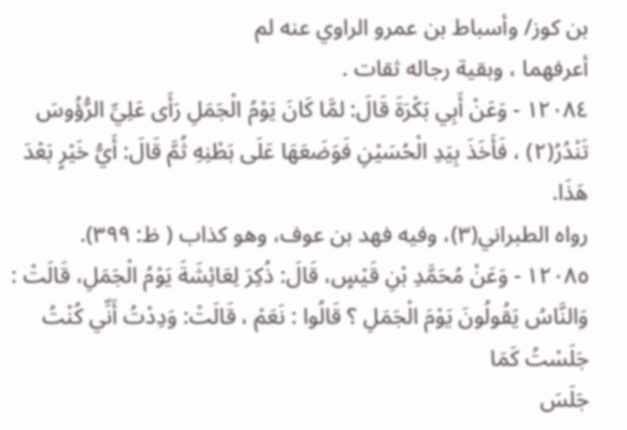بن كوز/ وأسباط بن عمرو الراوي عنه لم
أعرفهما ، وبقية رجاله ثقات .
١٢٠٨٤ - وَعَنْ أَبِي بَكْرَةَ قَالَ: لمَّا كَانَ يَوْمُ الْجَمَلِ رَأَى عَلِيِّ الرُّؤُوسَ
تَنْدُرُ(٢) ، فَأَخَذَ بِيَدِ الْحُسَيْنِ فَوَضَعَهَا عَلَى بَطْنِهِ ثُمَّ قَالَ: أَيُّ خَيْرٍ بَعْدَ هَذَا.
رواه الطبراني(٣)، وفيه فهد بن عوف، وهو كذاب ( ظ: ٣٩٩).
١٢٠٨٥ - وَعَنْ مُحَمَّدِ بْنِ قَيْسٍ، قَالَ: ذُكِرَ لِعَائِشَةَ يَوْمُ الْجَمَلِ، قَالَتْ :
وَالنَّاسُ يَقُولُونَ يَوْمَ الْجَمَلِ ؟ قَالُوا : نَعَمْ ، قَالَتْ: وَدِدْتُ أَنِّي كُنْتُ جَلَسْتُ كَمَا
جَلَسَ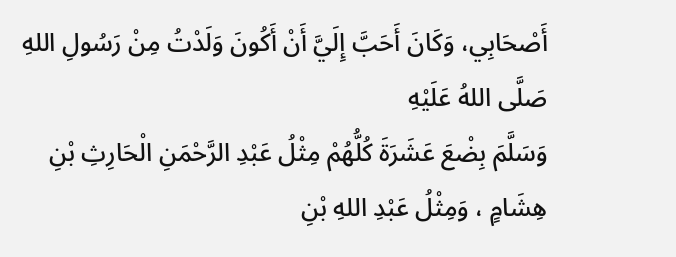أَصْحَابِي، وَكَانَ أَحَبَّ إِلَيَّ أَنْ أَكُونَ وَلَدْتُ مِنْ رَسُولِ اللهِ صَلَّى اللهُ عَلَيْهِ
وَسَلَّمَ بِضْعَ عَشَرَةَ كُلُّهُمْ مِثْلُ عَبْدِ الرَّحْمَنِ الْحَارِثِ بْنِ هِشَامٍ ، وَمِثْلُ عَبْدِ اللهِ بْنِ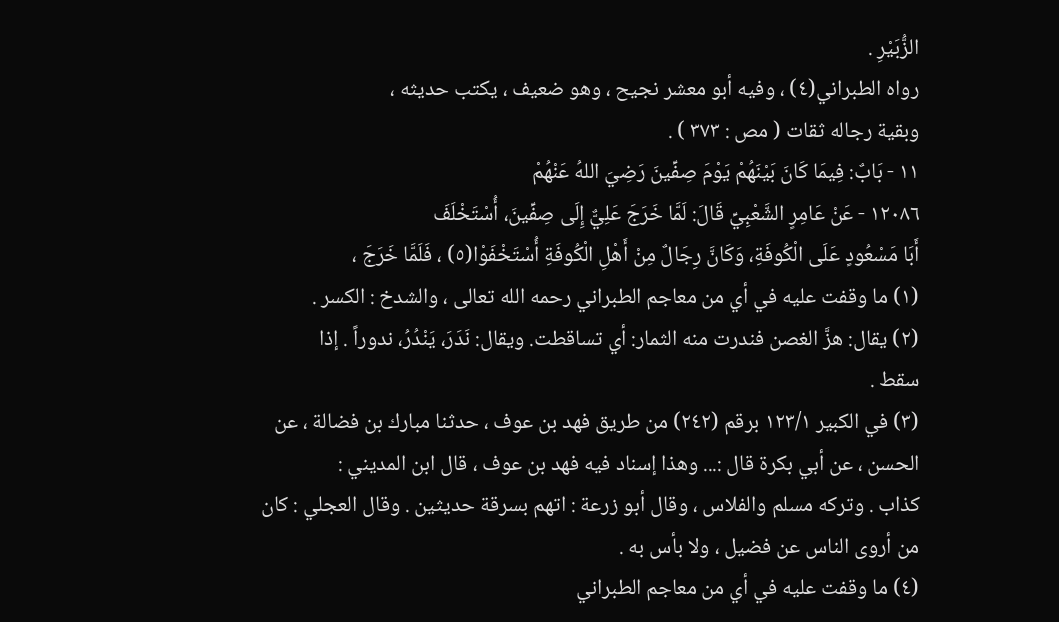الزُّبَيْرِ .
رواه الطبراني(٤) ، وفيه أبو معشر نجيح ، وهو ضعيف ، يكتب حديثه ،
وبقية رجاله ثقات ( مص : ٣٧٣ ) .
١١ - بَابٌ: فِيمَا كَانَ بَيْنَهُمْ يَوْمَ صِفِّينَ رَضِيَ اللهُ عَنْهُمْ
١٢٠٨٦ - عَنْ عَامِرٍ الشَّعْبِيِّ قَالَ: لَمَّا خَرَجَ عَلِيٌّ إِلَى صِفِّينَ، أُسْتَخْلَفَ
أَبَا مَسْعُودٍ عَلَى الْكُوفَةِ، وَكَانَّ رِجَالٌ مِنْ أَهْلِ الْكُوفَةِ أُسْتَخْفَوْا(٥) ، فَلَمَّا خَرَجَ ،
(١) ما وقفت عليه في أي من معاجم الطبراني رحمه الله تعالى ، والشدخ : الكسر .
(٢) يقال: هزَّ الغصن فندرت منه الثمار: أي تساقطت. ويقال: نَدَرَ، يَنْدُرُ، ندوراً . إذا
سقط .
(٣) في الكبير ١٢٣/١ برقم (٢٤٢) من طريق فهد بن عوف ، حدثنا مبارك بن فضالة ، عن
الحسن ، عن أبي بكرة قال :... وهذا إسناد فيه فهد بن عوف ، قال ابن المديني :
كذاب . وتركه مسلم والفلاس ، وقال أبو زرعة : اتهم بسرقة حديثين . وقال العجلي : كان
من أروى الناس عن فضيل ، ولا بأس به .
(٤) ما وقفت عليه في أي من معاجم الطبراني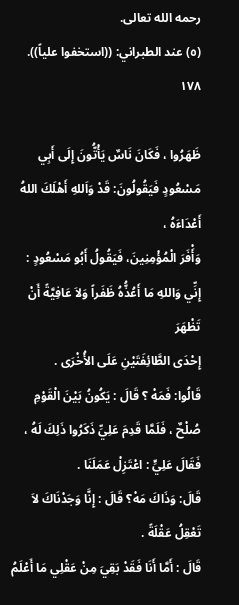رحمه الله تعالى.
(٥) عند الطبراني: ((استخفوا علياً)).
١٧٨

ظَهَرُوا ، فَكَانَ نَاسٌ يَأْتُّونَ إِلَى أَبِي مَسْعُودٍ فَيَقُولُونَ: قَدْ وَاَللهِ أَهْلَكَ اللهُ أَعْدَاءَهُ ،
وَأَْفَرَ الْمُؤْمِنِينَ، فَيَقُولُ أَبُو مَسْعُودٍ : إِنِّي وَاللهِ مَا أَعُذُّهُ ظَفَراً وَلاَ عَافِيَّةً أَنْ تَظْهَرَ
إِحْدَى الطَّائِفَتَيْنِ عَلَى الأُخْرَى .
قَالُوا: فَمَهْ ؟ قَالَ : يَكُونُ بَيْنَ الْقَوْمِ صُلْحٌ ، فَلَمَّا قَدِمَ عَلِيِّ ذَكَرُوا ذَلِكَ لَهُ ،
فَقَالَ عَلِيٍّ : اعْتَزِلْ عَمَلَنَا .
قَالَ: وَذَاكَ مَهْ؟ قَالَ : إِنَّا وَجَدْنَاكَ لاَ تَعْقِلُ عَقْلَةً .
قَالَ : أَمَّا أَنَا فَقَدْ بَقِيَ مِنْ عَقْلِي مَا أَعْلَمُ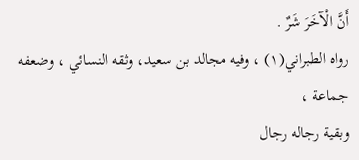أَنَّ الْآخَرَ شَرٌ .
رواه الطبراني(١) ، وفيه مجالد بن سعيد، وثقه النسائي ، وضعفه جماعة ،
وبقية رجاله رجال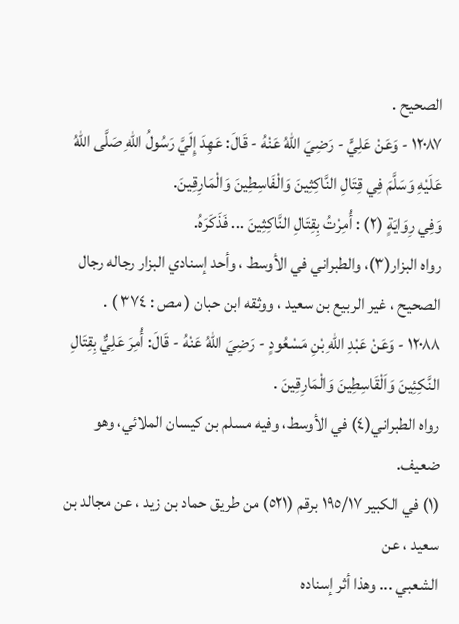الصحيح .
١٢٠٨٧ - وَعَنْ عَلِيٍّ - رَضِيَ اللهُ عَنْهُ - قَالَ: عَهِدَ إِلَيَّ رَسُولُ اللهِ صَلَّى اللهُ
عَلَيْهِ وَسَلَّمَ فِي قِتَالِ النَّاكِثِينَ وَالْفَاسِطِينَ وَالْمَارِقِينَ.
وَفِي رِوَايَةٍ (٢) : أُمِرْتُ بِقِتَالِ النَّاكِثِينَ ... فَذَكَرَهُ.
رواه البزار(٣)، والطبراني في الأوسط ، وأحد إسنادي البزار رجاله رجال
الصحيح ، غير الربيع بن سعيد ، ووثقه ابن حبان ( مص : ٣٧٤ ) .
١٢٠٨٨ - وَعَنْ عَبْدِ اللهِ بْنِ مَسْعُودٍ - رَضِيَ اللهُ عَنْهُ - قَالَ: أُمِرَ عَلِيٌّ بِقِتَالِ
النَّكِئِينَ وَاَلْقَاسِطِينَ وَالْمَارِقِينَ .
رواه الطبراني(٤) في الأوسط، وفيه مسلم بن كيسان الملائي، وهو ضعيف.
(١) في الكبير ١٩٥/١٧ برقم (٥٢١) من طريق حماد بن زيد ، عن مجالد بن سعيد ، عن
الشعبي ... وهذا أثر إسناده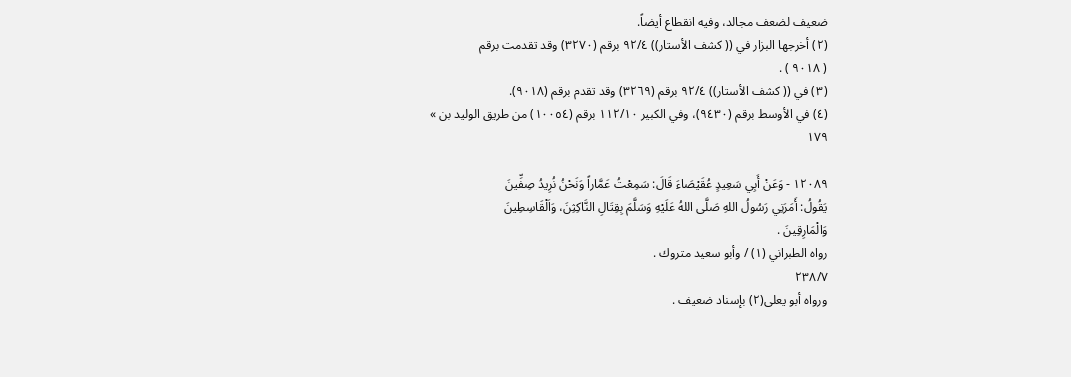ضعيف لضعف مجالد، وفيه انقطاع أيضاً.
(٢) أخرجها البزار في (( كشف الأستار)) ٩٢/٤ برقم (٣٢٧٠) وقد تقدمت برقم
( ٩٠١٨ ) .
(٣) في (( كشف الأستار)) ٩٢/٤ برقم (٣٢٦٩) وقد تقدم برقم (٩٠١٨).
(٤) في الأوسط برقم (٩٤٣٠)، وفي الكبير ١١٢/١٠ برقم (١٠٠٥٤) من طريق الوليد بن »
١٧٩

١٢٠٨٩ - وَعَنْ أَبِي سَعِيدٍ عُقَيْصَاءَ قَالَ: سَمِعْتُ عَمَّاراً وَنَحْنُ نُرِيدُ صِفِّينَ
يَقُولُ: أَمَرَنِي رَسُولُ اللهِ صَلَّى اللهُ عَلَيْهِ وَسَلَّمَ بِقِتَالِ النَّاكِثِنَ، وَاَلْقَاسِطِينَ
وَالْمَارِقِينَ .
رواه الطبراني (١) / وأبو سعيد متروك .
٢٣٨/٧
ورواه أبو يعلى(٢) بإسناد ضعيف .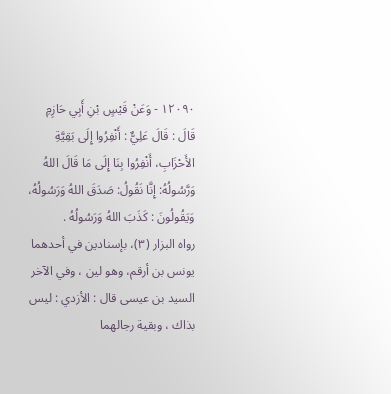١٢٠٩٠ - وَعَنْ قَيْسٍ بْنِ أَبِي حَازِمِ قَالَ : قَالَ عَلِيٌّ : أَنْفِرُوا إِلَى بَقِيَّةِ
الأَحْزَابِ، أَنْفِرُوا بِنَا إِلَى مَا قَالَ اللهُ وَرَّسُولُهُ: إِنَّا نَقُولُ: صَدَقَ اللهُ وَرَسُولُهُ،
وَيَقُولُونَ : كَذَبَ اللهُ وَرَسُولُهُ .
رواه البزار (٣)، بإسنادين في أحدهما يونس بن أرقم، وهو لين ، وفي الآخر
السيد بن عيسى قال : الأزدي : ليس بذاك ، وبقية رجالهما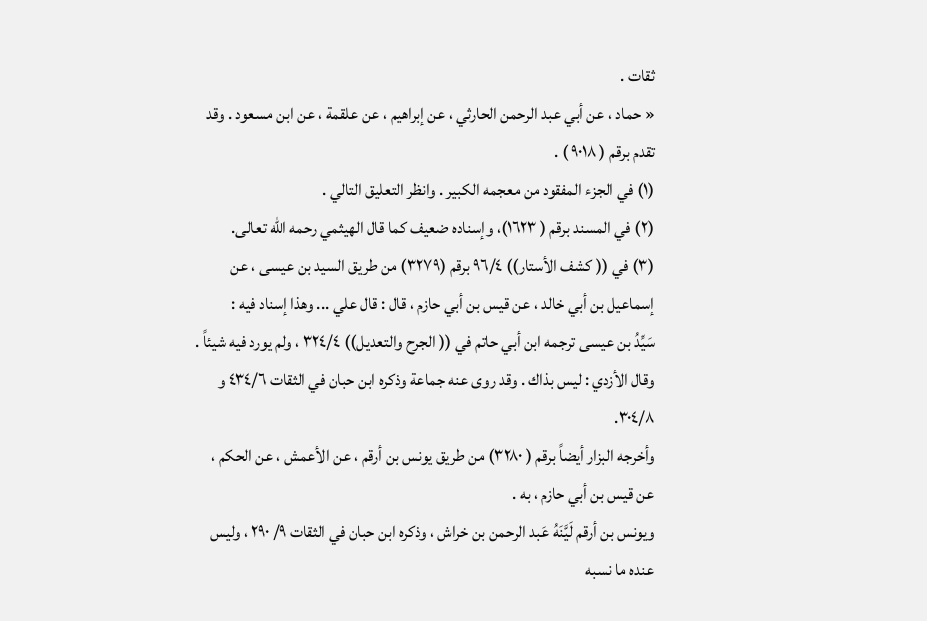ثقات .
« حماد ، عن أبي عبد الرحمن الحارثي ، عن إبراهيم ، عن علقمة ، عن ابن مسعود . وقد
تقدم برقم ( ٩٠١٨ ) .
(١) في الجزء المفقود من معجمه الكبير . وانظر التعليق التالي .
(٢) في المسند برقم ( ١٦٢٣)، وإسناده ضعيف كما قال الهيثمي رحمه الله تعالى.
(٣) في (( كشف الأستار)) ٩٦/٤ برقم (٣٢٧٩) من طريق السيد بن عيسى ، عن
إسماعيل بن أبي خالد ، عن قيس بن أبي حازم ، قال : قال علي ... وهذا إسناد فيه :
سَيِّدُ بن عيسى ترجمه ابن أبي حاتم في (( الجرح والتعديل)) ٣٢٤/٤ ، ولم يورد فيه شيئاً .
وقال الأزدي : ليس بذاك . وقد روى عنه جماعة وذكره ابن حبان في الثقات ٤٣٤/٦ و
٣٠٤/٨.
وأخرجه البزار أيضاً برقم ( ٣٢٨٠) من طريق يونس بن أرقم ، عن الأعمش ، عن الحكم ،
عن قيس بن أبي حازم ، به .
ويونس بن أرقم لَيَّنَهُ عَبد الرحمن بن خراش ، وذكره ابن حبان في الثقات ٩/ ٢٩٠ ، وليس
عنده ما نسبه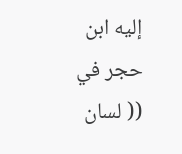إليه ابن حجر في (( لسان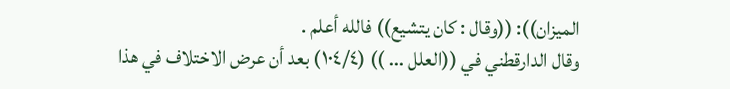الميزان)): ((وقال : كان يتشيع)) فالله أعلم .
وقال الدارقطني في ((العلل ... )) (١٠٤/٤) بعد أن عرض الاختلاف في هذا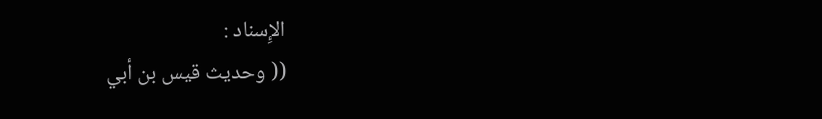الإِسناد :
(( وحديث قيس بن أبي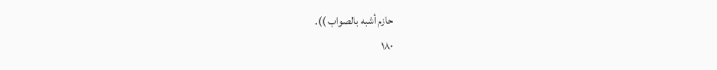حازم أشبه بالصواب )).
١٨٠